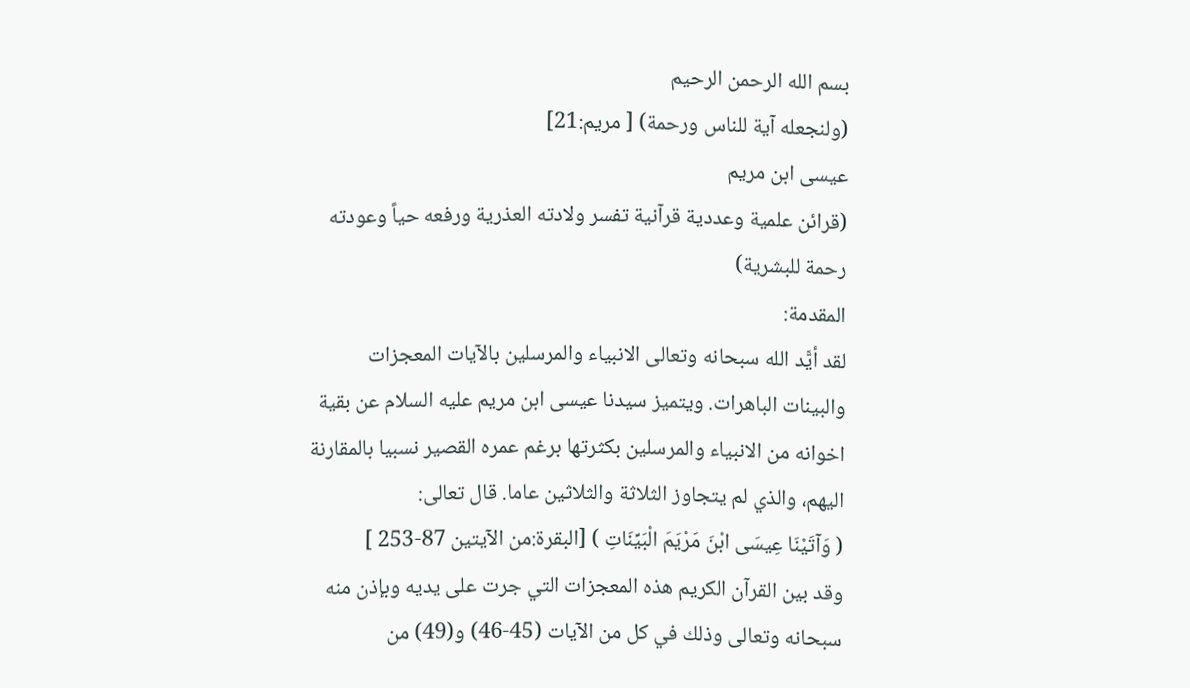بسم الله الرحمن الرحيم
(ولنجعله آية للناس ورحمة) [ مريم:21]
عيسى ابن مريم
(قرائن علمية وعددية قرآنية تفسر ولادته العذرية ورفعه حياً وعودته رحمة للبشرية)
المقدمة:
لقد أيًّد الله سبحانه وتعالى الانبياء والمرسلين بالآيات المعجزات والبينات الباهرات. ويتميز سيدنا عيسى ابن مريم عليه السلام عن بقية اخوانه من الانبياء والمرسلين بكثرتها برغم عمره القصير نسبيا بالمقارنة اليهم، والذي لم يتجاوز الثلاثة والثلاثين عاما. قال تعالى:
( وَآتَيْنَا عِيسَى ابْنَ مَرْيَمَ الْبَيِّنَاتِ ) [البقرة:من الآيتين 87-253 ]
وقد بين القرآن الكريم هذه المعجزات التي جرت على يديه وبإذن منه سبحانه وتعالى وذلك في كل من الآيات (45-46) و(49) من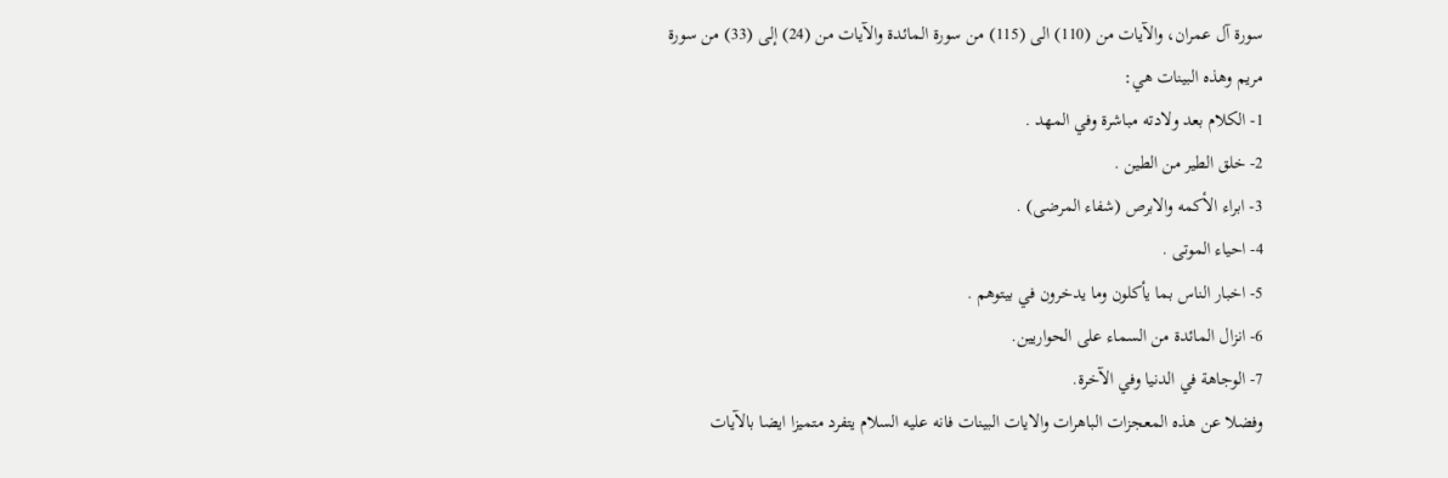سورة آل عمران، والآيات من (110) الى (115) من سورة المائدة والآيات من (24) إلى (33) من سورة مريم وهذه البينات هي:
1- الكلام بعد ولادته مباشرة وفي المهد .
2- خلق الطير من الطين .
3- ابراء الأكمه والابرص (شفاء المرضى) .
4- احياء الموتى .
5- اخبار الناس بما يأكلون وما يدخرون في بيتوهم .
6- انزال المائدة من السماء على الحواريين.
7- الوجاهة في الدنيا وفي الآخرة.
وفضلا عن هذه المعجزات الباهرات والايات البينات فانه عليه السلام يتفرد متميزا ايضا بالآيات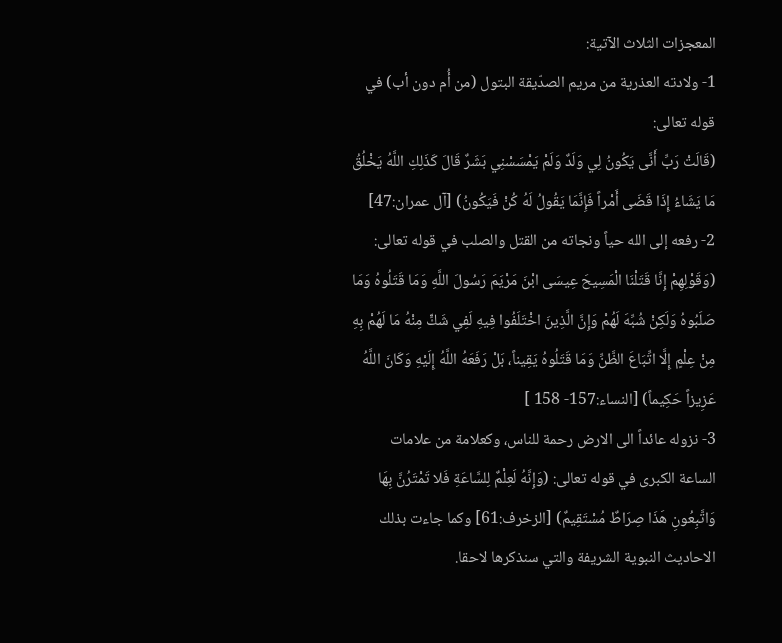المعجزات الثلاث الآتية:
1- ولادته العذرية من مريم الصدّيقة البتول (من أُم دون أب) في قوله تعالى:
(قَالَتْ رَبِّ أَنَّى يَكُونُ لِي وَلَدٌ وَلَمْ يَمْسَسْنِي بَشَرٌ قَالَ كَذَلِكِ اللَّهُ يَخْلُقُ مَا يَشَاءُ إِذَا قَضَى أَمْراً فَإِنَّمَا يَقُولُ لَهُ كُنْ فَيَكُونُ) [آل عمران:47]
2- رفعه إلى الله حياً ونجاته من القتل والصلب في قوله تعالى: (وَقَوْلِهِمْ إِنَّا قَتَلْنَا الْمَسِيحَ عِيسَى ابْنَ مَرْيَمَ رَسُولَ اللَّهِ وَمَا قَتَلُوهُ وَمَا صَلَبُوهُ وَلَكِنْ شُبِّهَ لَهُمْ وَإِنَّ الَّذِينَ اخْتَلَفُوا فِيهِ لَفِي شَكٍّ مِنْهُ مَا لَهُمْ بِهِ مِنْ عِلْمٍ إِلَّا اتِّبَاعَ الظَّنِّ وَمَا قَتَلُوهُ يَقِيناً، بَلْ رَفَعَهُ اللَّهُ إِلَيْهِ وَكَانَ اللَّهُ عَزِيزاً حَكِيماً) [النساء:157- 158 ]
3- نزوله عائداً الى الارض رحمة للناس، وكعلامة من علامات الساعة الكبرى في قوله تعالى: (وَإِنَّهُ لَعِلْمٌ لِلسَّاعَةِ فَلا تَمْتَرُنَّ بِهَا وَاتَّبِعُونِ هَذَا صِرَاطٌ مُسْتَقِيمٌ) [الزخرف:61] وكما جاءت بذلك الاحاديث النبوية الشريفة والتي سنذكرها لاحقا.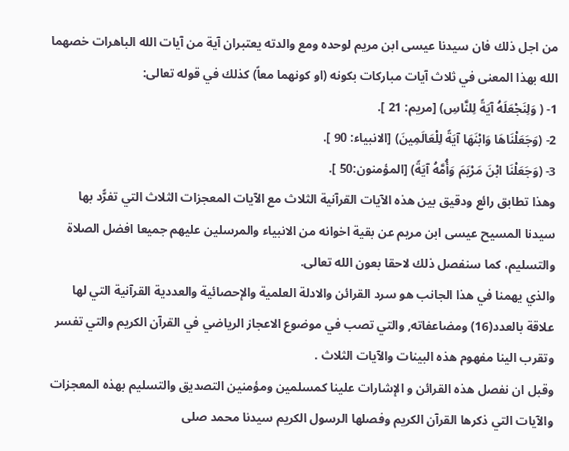من اجل ذلك فان سيدنا عيسى ابن مريم لوحده ومع والدته يعتبران آية من آيات الله الباهرات خصهما الله بهذا المعنى في ثلاث آيات مباركات بكونه (او كونهما معاً) كذلك في قوله تعالى:
1- ( وَلِنَجْعَلَهُ آيَةً لِلنَّاسِ) [مريم: 21 ].
2- (وَجَعَلْنَاهَا وَابْنَهَا آيَةً لِلْعَالَمِينَ) [الانبياء: 90 ].
3- (وَجَعَلْنَا ابْنَ مَرْيَمَ وَأُمَّهُ آيَةً) [المؤمنون:50 ].
وهذا تطابق رائع ودقيق بين هذه الآيات القرآنية الثلاث مع الآيات المعجزات الثلاث التي تفرًّد بها سيدنا المسيح عيسى ابن مريم عن بقية اخوانه من الانبياء والمرسلين عليهم جميعا افضل الصلاة والتسليم، كما سنفصل ذلك لاحقا بعون الله تعالى.
والذي يهمنا في هذا الجانب هو سرد القرائن والادلة العلمية والإحصائية والعددية القرآنية التي لها علاقة بالعدد(16) ومضاعفاته, والتي تصب في موضوع الاعجاز الرياضي في القرآن الكريم والتي تفسر وتقرب الينا مفهوم هذه البينات والآيات الثلاث .
وقبل ان نفصل هذه القرائن و الإشارات علينا كمسلمين ومؤمنين التصديق والتسليم بهذه المعجزات والآيات التي ذكرها القرآن الكريم وفصلها الرسول الكريم سيدنا محمد صلى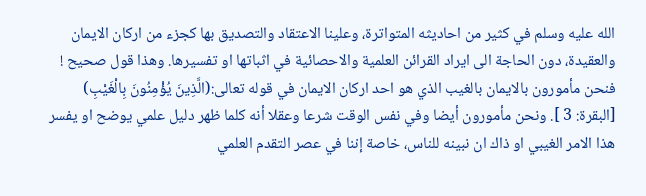الله عليه وسلم في كثير من احاديثه المتواترة، وعلينا الاعتقاد والتصديق بها كجزء من اركان الايمان والعقيدة، دون الحاجة الى ايراد القرائن العلمية والاحصائية في اثباتها او تفسيرها. وهذا قول صحيح ! فنحن مأمورون بالايمان بالغيب الذي هو احد اركان الايمان في قوله تعالى:(الَّذِينَ يُؤْمِنُونَ بِالْغَيْبِ) [البقرة: 3 ]. ونحن مأمورون أيضا وفي نفس الوقت شرعا وعقلا أنه كلما ظهر دليل علمي يوضح او يفسر هذا الامر الغيبي او ذاك ان نبينه للناس، خاصة إننا في عصر التقدم العلمي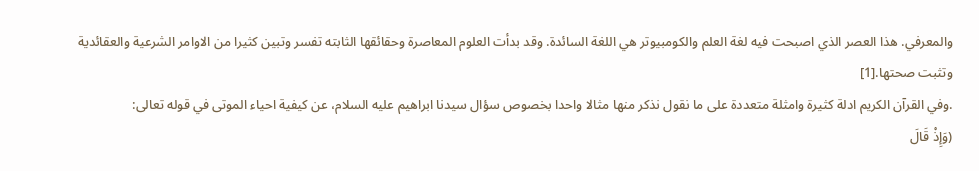والمعرفي. هذا العصر الذي اصبحت فيه لغة العلم والكومبيوتر هي اللغة السائدة. وقد بدأت العلوم المعاصرة وحقائقها الثابته تفسر وتبين كثيرا من الاوامر الشرعية والعقائدية وتثبت صحتها.[1]
.وفي القرآن الكريم ادلة كثيرة وامثلة متعددة على ما نقول نذكر منها مثالا واحدا بخصوص سؤال سيدنا ابراهيم عليه السلام، عن كيفية احياء الموتى في قوله تعالى:
(وَإِذْ قَالَ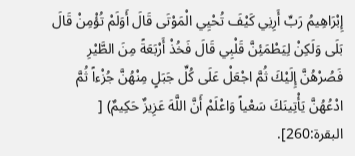إِبْرَاهِيمُ رَبِّ أَرِنِي كَيْفَ تُحْيِي الْمَوْتَى قَالَ أَوَلَمْ تُؤْمِنْ قَالَ بَلَى وَلَكِنْ لِيَطْمَئِنَّ قَلْبِي قَالَ فَخُذْ أَرْبَعَةً مِنَ الطَّيْرِ فَصُرْهُنَّ إِلَيْكَ ثُمَّ اجْعَلْ عَلَى كُلِّ جَبَلٍ مِنْهُنَّ جُزْءاً ثُمَّ ادْعُهُنَّ يَأْتِينَكَ سَعْياً وَاعْلَمْ أَنَّ اللَّهَ عَزِيزٌ حَكِيمٌ) [ البقرة:260].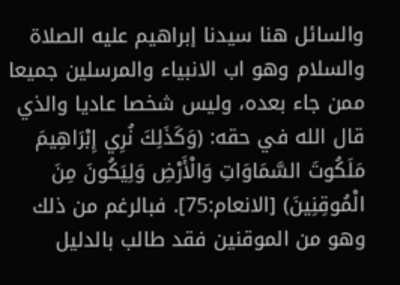والسائل هنا سيدنا إبراهيم عليه الصلاة والسلام وهو اب الانبياء والمرسلين جميعا ممن جاء بعده، وليس شخصا عاديا والذي قال الله في حقه: (وَكَذَلِكَ نُرِي إِبْرَاهِيمَ مَلَكُوتَ السَّمَاوَاتِ وَالْأَرْضِ وَلِيَكُونَ مِنَ الْمُوقِنِينَ) [الانعام:75]. فبالرغم من ذلك وهو من الموقنين فقد طالب بالدليل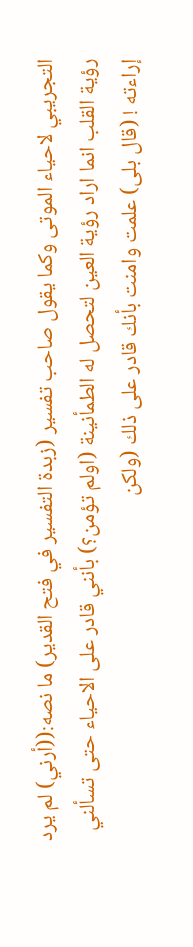التجريبي لاحياء الموتى وكما يقول صاحب تفسير (زبدة التفسير في فتح القدير) ما نصه:((أرني) لم يرد رؤية القلب انما اراد رؤية العين لتحصل له الطمأنينة (اولم تؤمن؟) بأنني قادر على الاحياء حتى تسألني إراءته ! (قال بلى) علمت وامنت بأنك قادر على ذلك (ولكن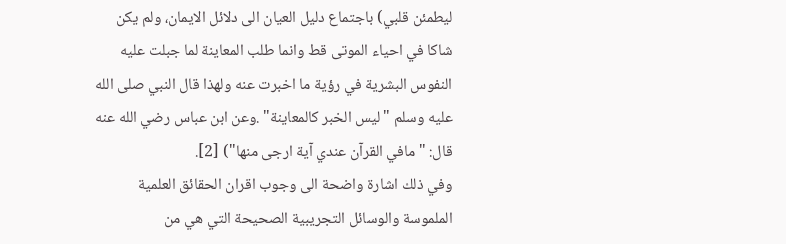ليطمئن قلبي) باجتماع دليل العيان الى دلائل الايمان، ولم يكن شاكا في احياء الموتى قط وانما طلب المعاينة لما جبلت عليه النفوس البشرية في رؤية ما اخبرت عنه ولهذا قال النبي صلى الله عليه وسلم "ليس الخبر كالمعاينة" .وعن ابن عباس رضي الله عنه قال: "مافي القرآن عندي آية ارجى منها") [2].
وفي ذلك اشارة واضحة الى وجوب اقران الحقائق العلمية الملموسة والوسائل التجريبية الصحيحة التي هي من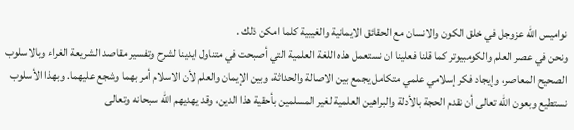نواميس الله عزوجل في خلق الكون والانسان مع الحقائق الايمانية والغيبية كلما امكن ذلك .
ونحن في عصر العلم والكومبيوتر كما قلنا فعلينا ان نستعمل هذه اللغة العلمية التي أصبحت في متناول ايدينا لشرح وتفسير مقاصد الشريعة الغراء وبالاسلوب الصحيح المعاصر، وإيجاد فكر إسلامي علمي متكامل يجمع بين الاصالة والحداثة، وبين الإيمان والعلم لأن الاسلام أمر بهما وشجع عليهما. وبهذا الأسلوب نستطيع وبعون الله تعالى أن نقدم الحجة بالأدلة والبراهين العلمية لغير المسلمين بأحقية هذا الدين، وقد يهديهم الله سبحانه وتعالى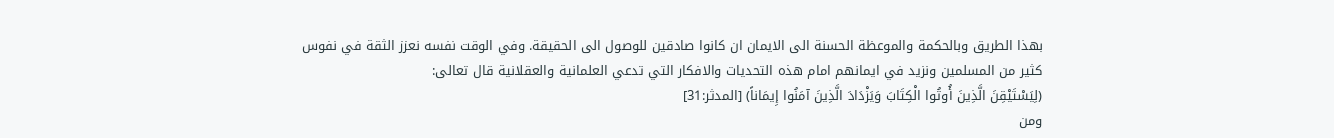بهذا الطريق وبالحكمة والموعظة الحسنة الى الايمان ان كانوا صادقين للوصول الى الحقيقة. وفي الوقت نفسه نعزز الثقة في نفوس كثير من المسلمين ونزيد في ايمانهم امام هذه التحديات والافكار التي تدعي العلمانية والعقلانية قال تعالى:
(لِيَسْتَيْقِنَ الَّذِينَ أُوتُوا الْكِتَابَ وَيَزْدَادَ الَّذِينَ آمَنُوا إِيمَاناً) [المدثر:31]
ومن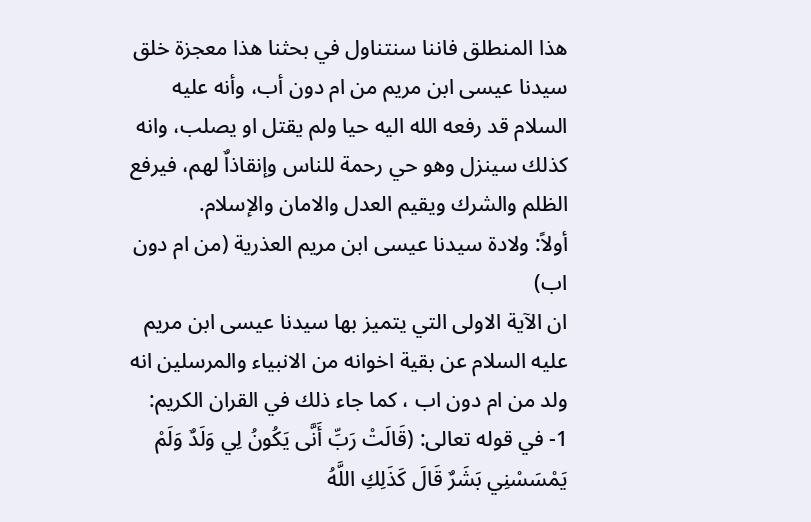هذا المنطلق فاننا سنتناول في بحثنا هذا معجزة خلق سيدنا عيسى ابن مريم من ام دون أب، وأنه عليه السلام قد رفعه الله اليه حيا ولم يقتل او يصلب، وانه كذلك سينزل وهو حي رحمة للناس وإنقاذاٌ لهم، فيرفع الظلم والشرك ويقيم العدل والامان والإسلام.
أولاً: ولادة سيدنا عيسى ابن مريم العذرية (من ام دون اب)
ان الآية الاولى التي يتميز بها سيدنا عيسى ابن مريم عليه السلام عن بقية اخوانه من الانبياء والمرسلين انه ولد من ام دون اب ، كما جاء ذلك في القران الكريم:
1- في قوله تعالى: (قَالَتْ رَبِّ أَنَّى يَكُونُ لِي وَلَدٌ وَلَمْ يَمْسَسْنِي بَشَرٌ قَالَ كَذَلِكِ اللَّهُ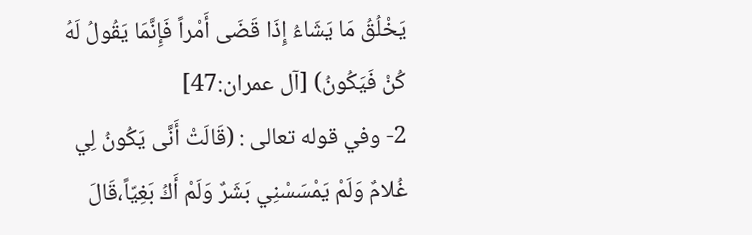يَخْلُقُ مَا يَشَاءُ إِذَا قَضَى أَمْراً فَإِنَّمَا يَقُولُ لَهُ كُنْ فَيَكُونُ) [آل عمران:47]
2- وفي قوله تعالى : (قَالَتْ أَنَّى يَكُونُ لِي غُلامٌ وَلَمْ يَمْسَسْنِي بَشَرٌ وَلَمْ أَكُ بَغِيّاً،قَالَ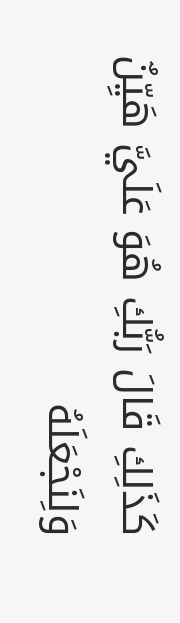كَذَلِكِ قَالَ رَبُّكِ هُوَ عَلَيَّ هَيِّنٌ وَلِنَجْعَلَهُ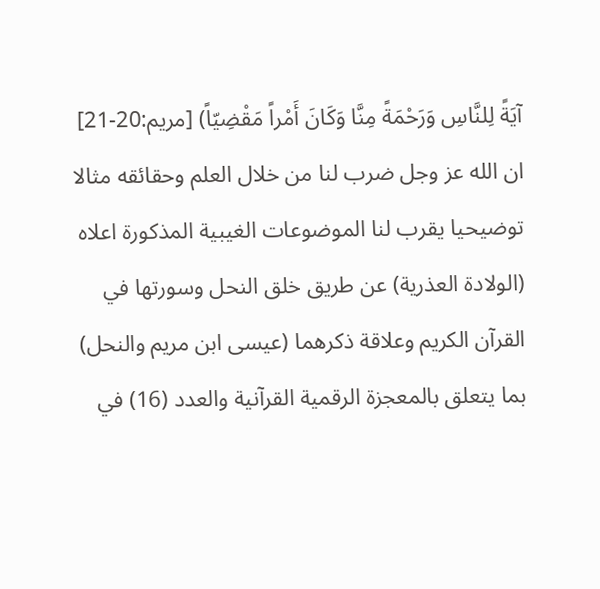آيَةً لِلنَّاسِ وَرَحْمَةً مِنَّا وَكَانَ أَمْراً مَقْضِيّاً) [مريم:20-21]
ان الله عز وجل ضرب لنا من خلال العلم وحقائقه مثالا توضيحيا يقرب لنا الموضوعات الغيبية المذكورة اعلاه (الولادة العذرية) عن طريق خلق النحل وسورتها في القرآن الكريم وعلاقة ذكرهما (عيسى ابن مريم والنحل) بما يتعلق بالمعجزة الرقمية القرآنية والعدد (16) في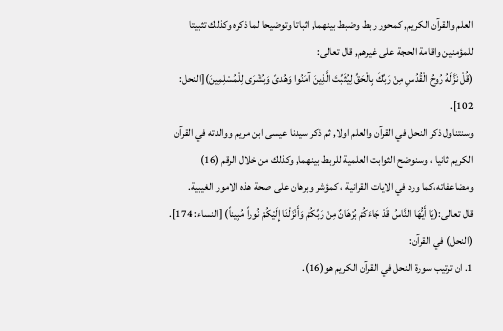العلم والقرآن الكريم, كمحور ربط وضبط بينهما, اثباتا وتوضيحا لما ذكره وكذلك تثبيتا للمؤمنين واقامة الحجة على غيرهم, قال تعالى:
(قُلْ نَزَّلَهُ رُوحُ الْقُدُسِ مِنْ رَبِّكَ بِالْحَقِّ لِيُثَبِّتَ الَّذِينَ آمَنُوا وَهُدىً وَبُشْرَى لِلْمُسْلِمِينَ)[النحل: 102].
وسنتناول ذكر النحل في القرآن والعلم اولا, ثم ذكر سيدنا عيسى ابن مريم ووالدته في القرآن الكريم ثانيا ، وسنوضح الثوابت العلمية للربط بينهما, وكذلك من خلال الرقم (16) ومضاعفاته،كما ورد في الايات القرانية ، كمؤشر وبرهان على صحة هذه الامور الغيبية.
قال تعالى:(يَا أَيُّهَا النَّاسُ قَدْ جَاءَكُمْ بُرْهَانٌ مِنْ رَبِّكُمْ وَأَنْزَلْنَا إِلَيْكُمْ نُوراً مُبِيناً) [النساء: 174].
(النحل) في القرآن:
1. ان ترتيب سورة النحل في القرآن الكريم هو(16).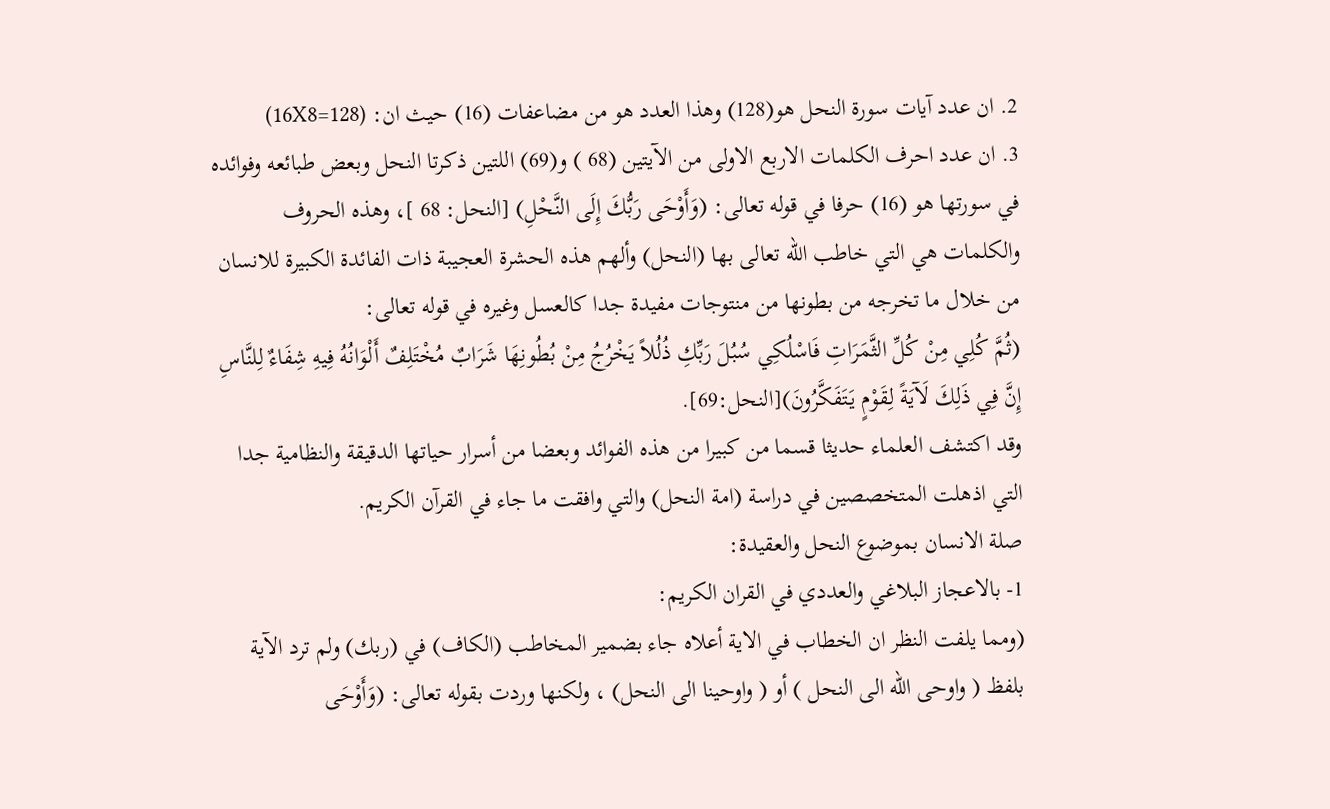2. ان عدد آيات سورة النحل هو(128) وهذا العدد هو من مضاعفات (16) حيث ان: (16X8=128)
3. ان عدد احرف الكلمات الاربع الاولى من الآيتين (68 ) و(69) اللتين ذكرتا النحل وبعض طبائعه وفوائده في سورتها هو (16) حرفا في قوله تعالى: (وَأَوْحَى رَبُّكَ إِلَى النَّحْلِ) [النحل: 68 ]، وهذه الحروف والكلمات هي التي خاطب الله تعالى بها (النحل) وألهم هذه الحشرة العجيبة ذات الفائدة الكبيرة للانسان من خلال ما تخرجه من بطونها من منتوجات مفيدة جدا كالعسل وغيره في قوله تعالى:
(ثُمَّ كُلِي مِنْ كُلِّ الثَّمَرَاتِ فَاسْلُكِي سُبُلَ رَبِّكِ ذُلُلاً يَخْرُجُ مِنْ بُطُونِهَا شَرَابٌ مُخْتَلِفٌ أَلْوَانُهُ فِيهِ شِفَاءٌ لِلنَّاسِ إِنَّ فِي ذَلِكَ لَآيَةً لِقَوْمٍ يَتَفَكَّرُونَ)[النحل:69].
وقد اكتشف العلماء حديثا قسما من كبيرا من هذه الفوائد وبعضا من أسرار حياتها الدقيقة والنظامية جدا التي اذهلت المتخصصين في دراسة (امة النحل) والتي وافقت ما جاء في القرآن الكريم.
صلة الانسان بموضوع النحل والعقيدة:
1- بالاعجاز البلاغي والعددي في القران الكريم:
(ومما يلفت النظر ان الخطاب في الاية أعلاه جاء بضمير المخاطب (الكاف) في (ربك) ولم ترد الآية بلفظ ( واوحى الله الى النحل ) أو ( واوحينا الى النحل) ، ولكنها وردت بقوله تعالى: (وَأَوْحَى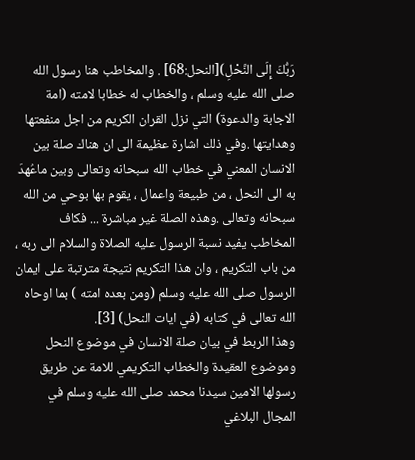رَبُّكَ إِلَى النَّحْلِ)[النحل:68] . والمخاطب هنا رسول الله صلى الله عليه وسلم ، والخطاب له خطابا لامته (امة الاجابة والدعوة) التي نزل القران الكريم من اجل منفعتها وهدايتها .وفي ذلك اشارة عظيمة الى ان هناك صلة بين الانسان المعني في خطاب الله سبحانه وتعالى وبين ماعُهدَ به الى النحل ، من طبيعة واعمال ، يقوم بها بوحي من الله سبحانه وتعالى .وهذه الصلة غير مباشرة ... فكاف المخاطب يفيد نسبة الرسول عليه الصلاة والسلام الى ربه ، من باب التكريم ، وان هذا التكريم نتيجة مترتبة على ايمان الرسول صلى الله عليه وسلم (ومن بعده امته ) بما اوحاه الله تعالى في كتابه (في ايات النحل) [3].
وهذا الربط في بيان صلة الانسان في موضوع النحل وموضوع العقيدة والخطاب التكريمي للامة عن طريق رسولها الامين سيدنا محمد صلى الله عليه وسلم في المجال البلاغي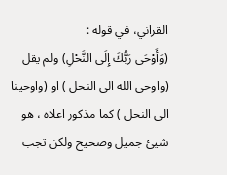القراني، في قوله :
(وَأَوْحَى رَبُّكَ إِلَى النَّحْلِ) ولم يقل (واوحى الله الى النحل ) او (واوحينا الى النحل ) كما مذكور اعلاه ، هو شيئ جميل وصحيح ولكن تجب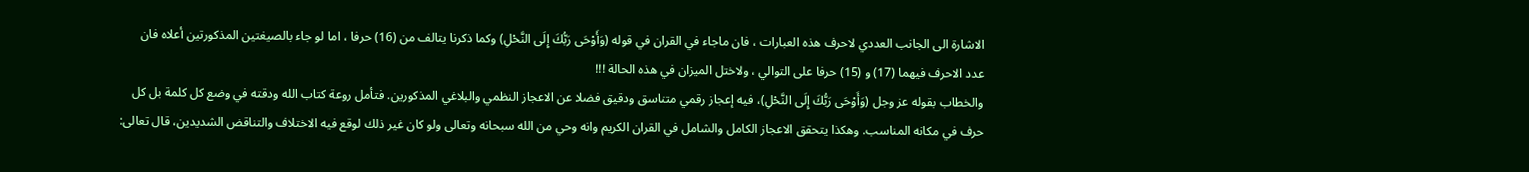الاشارة الى الجانب العددي لاحرف هذه العبارات ، فان ماجاء في القران في قوله (وَأَوْحَى رَبُّكَ إِلَى النَّحْلِ) وكما ذكرنا يتالف من (16) حرفا ، اما لو جاء بالصيغتين المذكورتين أعلاه فان عدد الاحرف فيهما (17) و (15) حرفا على التوالي ، ولاختل الميزان في هذه الحالة !!!
والخطاب بقوله عز وجل (وَأَوْحَى رَبُّكَ إِلَى النَّحْلِ)، فيه إعجاز رقمي متناسق ودقيق فضلا عن الاعجاز النظمي والبلاغي المذكورين. فتأمل روعة كتاب الله ودقته في وضع كل كلمة بل كل حرف في مكانه المناسب. وهكذا يتحقق الاعجاز الكامل والشامل في القران الكريم وانه وحي من الله سبحانه وتعالى ولو كان غير ذلك لوقع فيه الاختلاف والتناقض الشديدين، قال تعالى: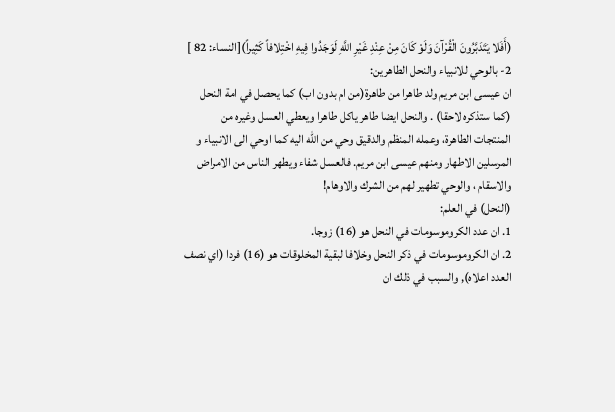(أَفَلا يَتَدَبَّرُونَ الْقُرْآنَ وَلَوْ كَانَ مِنْ عِنْدِ غَيْرِ اللَّهِ لَوَجَدُوا فِيهِ اخْتِلافاً كَثِيراً)[النساء: 82 ]
2- بالوحي للانبياء والنحل الطاهرين:
ان عيسى ابن مريم ولد طاهرا من طاهرة(من ام بدون اب) كما يحصل في امة النحل (كما ستذكره لاحقا) . والنحل ايضا طاهر ياكل طاهرا ويعطي العسل وغيره من المنتجات الطاهرة، وعمله المنظم والدقيق وحي من الله اليه كما اوحي الى الانبياء و المرسلين الاطهار ومنهم عيسى ابن مريم. فالعسل شفاء ويطهر الناس من الامراض والاسقام ، والوحي تطهير لهم من الشرك والاوهام!
(النحل) في العلم:
1. ان عدد الكروموسومات في النحل هو (16) زوجا.
2. ان الكروموسومات في ذكر النحل وخلافا لبقية المخلوقات هو (16) فردا (اي نصف العدد اعلاه), والسبب في ذلك ان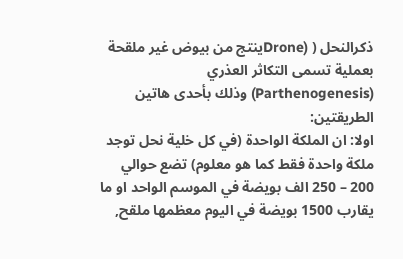ذكرالنحل ( (Droneينتج من بيوض غير ملقحة بعملية تسمى التكاثر العذري (Parthenogenesis) وذلك بأحدى هاتين الطريقتين:
اولا: ان الملكة الواحدة (في كل خلية نحل توجد ملكة واحدة فقط كما هو معلوم) تضع حوالي 200 – 250 الف بويضة في الموسم الواحد او ما يقارب 1500 بويضة في اليوم معظمها ملقح,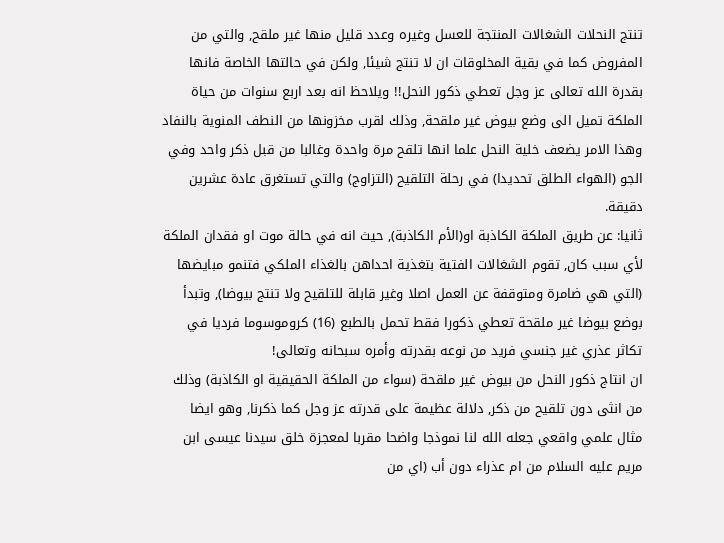تنتج النحلات الشغالات المنتجة للعسل وغيره وعدد قليل منها غير ملقح, والتي من المفروض كما في بقية المخلوقات ان لا تنتج شيئا, ولكن في حالتها الخاصة فانها بقدرة الله تعالى عز وجل تعطي ذكور النحل!! ويلاحظ انه بعد اربع سنوات من حياة الملكة تميل الى وضع بيوض غير ملقحة, وذلك لقرب مخزونها من النطف المنوية بالنفاد وهذا الامر يضعف خلية النحل علما انها تلقح مرة واحدة وغالبا من قبل ذكر واحد وفي الجو (الهواء الطلق تحديدا) في رحلة التلقيح (التزاوج) والتي تستغرق عادة عشرين دقيقة.
ثانيا: عن طريق الملكة الكاذبة او(الأم الكاذبة), حيث انه في حالة موت او فقدان الملكة لأي سبب كان, تقوم الشغالات الفتية بتغذية احداهن بالغذاء الملكي فتنمو مبايضها (التي هي ضامرة ومتوقفة عن العمل اصلا وغير قابلة للتلقيح ولا تنتج بيوضا), وتبدأ بوضع بيوضا غير ملقحة تعطي ذكورا فقط تحمل بالطبع (16) كروموسوما فرديا في تكاثر عذري غير جنسي فريد من نوعه بقدرته وأمره سبحانه وتعالى!
ان انتاج ذكور النحل من بيوض غير ملقحة (سواء من الملكة الحقيقية او الكاذبة) وذلك من انثى دون تلقيح من ذكر, دلالة عظيمة على قدرته عز وجل كما ذكرنا, وهو ايضا مثال علمي واقعي جعله الله لنا نموذجا واضحا مقربا لمعجزة خلق سيدنا عيسى ابن مريم عليه السلام من ام عذراء دون أب (اي من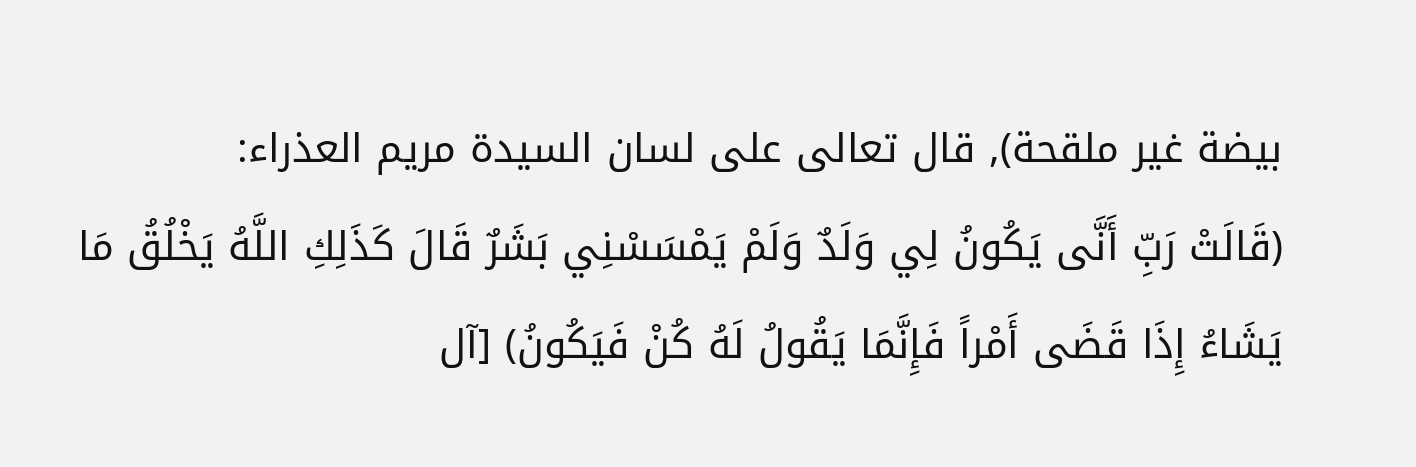بيضة غير ملقحة), قال تعالى على لسان السيدة مريم العذراء:
(قَالَتْ رَبِّ أَنَّى يَكُونُ لِي وَلَدٌ وَلَمْ يَمْسَسْنِي بَشَرٌ قَالَ كَذَلِكِ اللَّهُ يَخْلُقُ مَا يَشَاءُ إِذَا قَضَى أَمْراً فَإِنَّمَا يَقُولُ لَهُ كُنْ فَيَكُونُ) [آل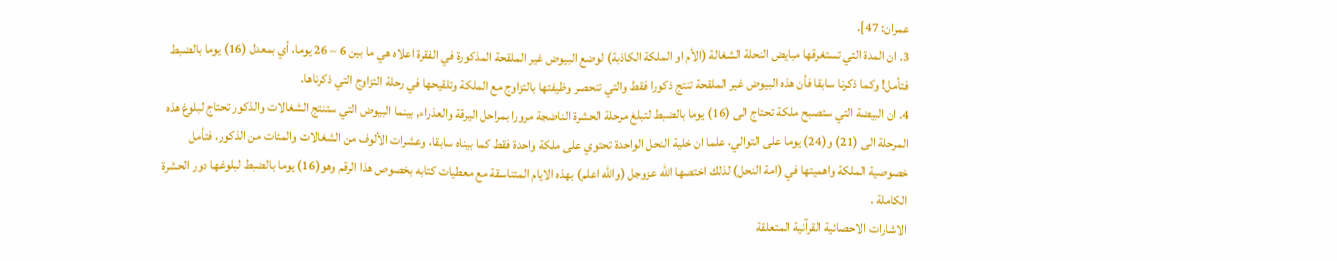عمران: 47].
3. ان المدة التي تستغرقها مبايض النحلة الشغالة (الأم او الملكة الكاذبة) لوضع البيوض غير الملقحة المذكورة في الفقرة اعلاه هي ما بين 6 – 26 يوما، أي بمعدل (16) يوما بالضبط فتأمل! وكما ذكرنا سابقا فأن هذه البيوض غير الملقحة تنتج ذكورا فقط والتي تنحصر وظيفتها بالتزاوج مع الملكة وتلقيحها في رحلة التزاوج التي ذكرناها.
4. ان البيضة التي ستصبح ملكة تحتاج الى (16) يوما بالضبط لتبلغ مرحلة الحشرة الناضجة مرورا بمراحل اليرقة والعذراء, بينما البيوض التي ستنتج الشغالات والذكور تحتاج لبلوغ هذه المرحلة الى (21) و(24) يوما على التوالي، علما ان خلية النحل الواحدة تحتوي على ملكة واحدة فقط كما بيناه سابقا، وعشرات الألوف من الشغالات والمئات من الذكور. فتأمل خصوصية الملكة واهميتها في (امة النحل) لذلك اختصها الله عزوجل (والله اعلم) بهذه الايام المتناسقة مع معطيات كتابه بخصوص هذا الرقم وهو(16) يوما بالضبط لبلوغها دور الحشرة الكاملة .
الاشارات الاحصائية القرآنية المتعلقة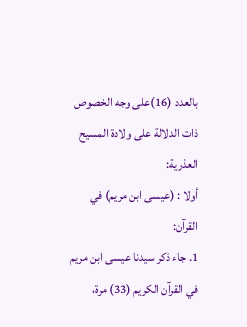بالعدد (16)على وجه الخصوص ذات الدلالة على ولادة المسيح العذرية:
أولا : (عيسى ابن مريم) في القرآن:
1. جاء ذكر سيدنا عيسى ابن مريم في القرآن الكريم (33) مرة،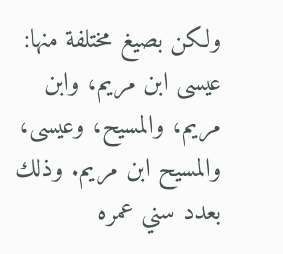ولكن بصيغ مختلفة منها: عيسى ابن مريم، وابن مريم، والمسيح، وعيسى، والمسيح ابن مريم. وذلك بعدد سني عمره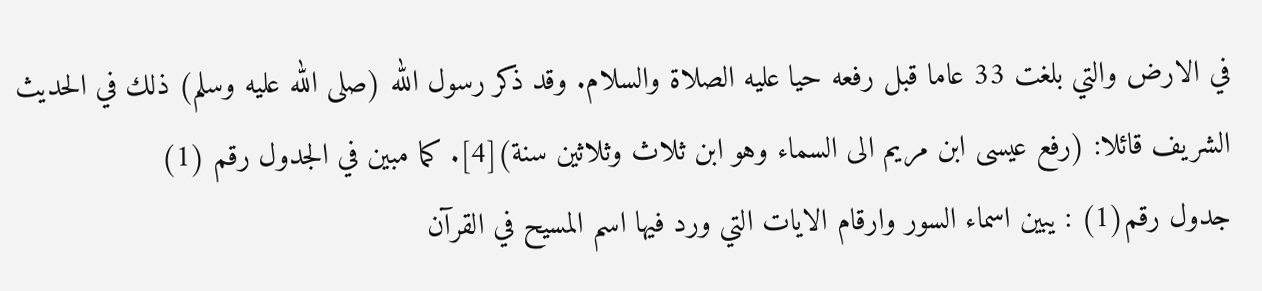في الارض والتي بلغت 33 عاما قبل رفعه حيا عليه الصلاة والسلام. وقد ذكر رسول الله (صلى الله عليه وسلم) ذلك في الحديث الشريف قائلا: (رفع عيسى ابن مريم الى السماء وهو ابن ثلاث وثلاثين سنة)[4]. كما مبين في الجدول رقم (1)
جدول رقم(1) : يبين اسماء السور وارقام الايات التي ورد فيها اسم المسيح في القرآن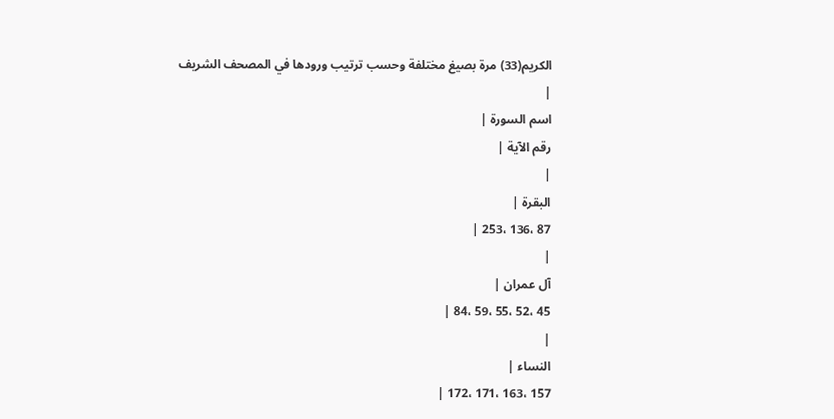الكريم(33) مرة بصيغ مختلفة وحسب ترتيب ورودها في المصحف الشريف
|
اسم السورة |
رقم الآية |
|
البقرة |
87 ،136 ،253 |
|
آل عمران |
45 ،52 ،55 ،59 ،84 |
|
النساء |
157 ،163 ،171 ،172 |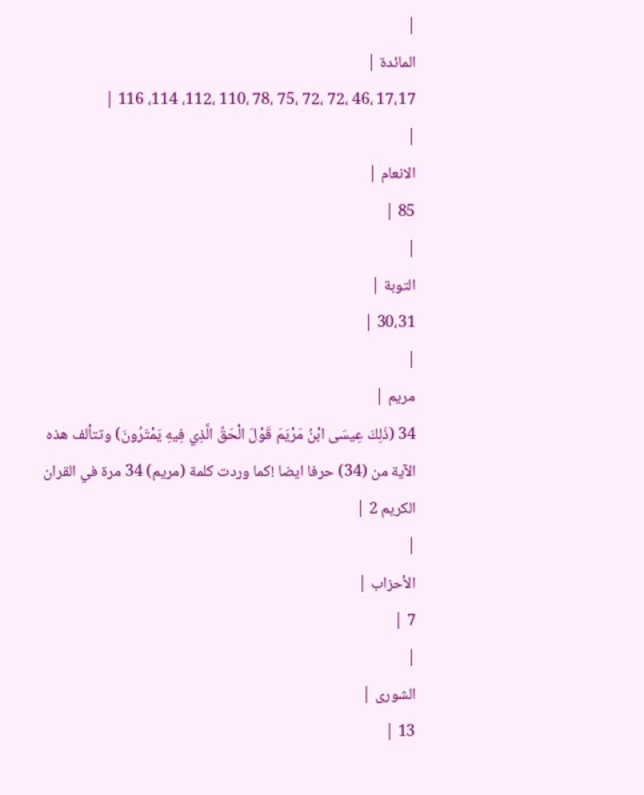|
المائدة |
17،17 ،46 ،72 ،72 ،75 ،78 ،110 ،112، 114، 116 |
|
الانعام |
85 |
|
التوبة |
30،31 |
|
مريم |
34 (ذَلِكَ عِيسَى ابْنُ مَرْيَمَ قَوْلَ الْحَقِّ الَّذِي فِيهِ يَمْتَرُونَ) وتتألف هذه الآية من (34) حرفا ايضا !كما وردت كلمة (مريم) 34 مرة في القران الكريم 2 |
|
الأحزاب |
7 |
|
الشورى |
13 |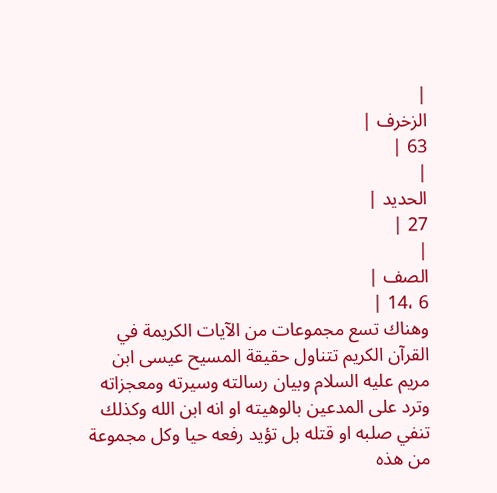|
الزخرف |
63 |
|
الحديد |
27 |
|
الصف |
6 ،14 |
وهناك تسع مجموعات من الآيات الكريمة في القرآن الكريم تتناول حقيقة المسيح عيسى ابن مريم عليه السلام وبيان رسالته وسيرته ومعجزاته وترد على المدعين بالوهيته او انه ابن الله وكذلك تنفي صلبه او قتله بل تؤيد رفعه حيا وكل مجموعة من هذه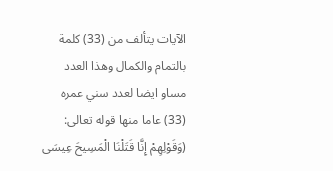الآيات يتألف من (33) كلمة بالتمام والكمال وهذا العدد مساو ايضا لعدد سني عمره (33) عاما منها قوله تعالى: (وَقَوْلِهِمْ إِنَّا قَتَلْنَا الْمَسِيحَ عِيسَى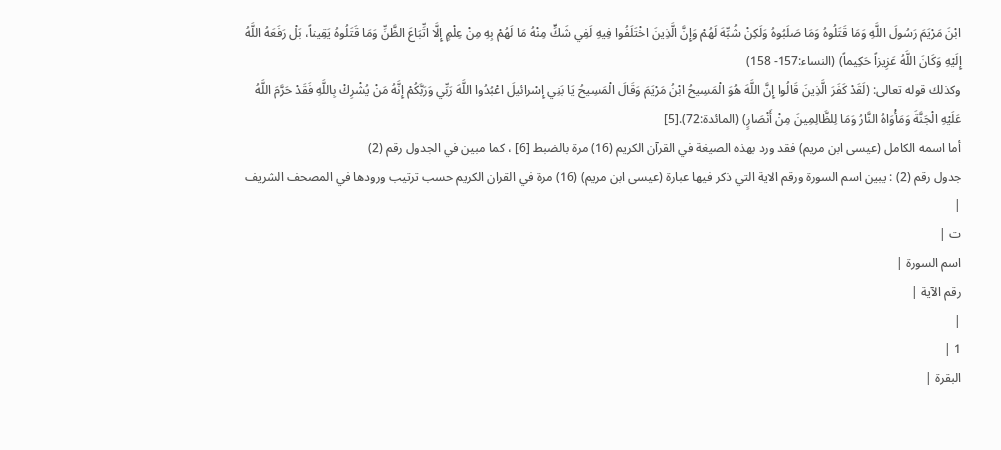ابْنَ مَرْيَمَ رَسُولَ اللَّهِ وَمَا قَتَلُوهُ وَمَا صَلَبُوهُ وَلَكِنْ شُبِّهَ لَهُمْ وَإِنَّ الَّذِينَ اخْتَلَفُوا فِيهِ لَفِي شَكٍّ مِنْهُ مَا لَهُمْ بِهِ مِنْ عِلْمٍ إِلَّا اتِّبَاعَ الظَّنِّ وَمَا قَتَلُوهُ يَقِيناً، بَلْ رَفَعَهُ اللَّهُ إِلَيْهِ وَكَانَ اللَّهُ عَزِيزاً حَكِيماً) (النساء:157- 158)
وكذلك قوله تعالى: (لَقَدْ كَفَرَ الَّذِينَ قَالُوا إِنَّ اللَّهَ هُوَ الْمَسِيحُ ابْنُ مَرْيَمَ وَقَالَ الْمَسِيحُ يَا بَنِي إِسْرائيلَ اعْبُدُوا اللَّهَ رَبِّي وَرَبَّكُمْ إِنَّهُ مَنْ يُشْرِكْ بِاللَّهِ فَقَدْ حَرَّمَ اللَّهُ عَلَيْهِ الْجَنَّةَ وَمَأْوَاهُ النَّارُ وَمَا لِلظَّالِمِينَ مِنْ أَنْصَارٍ) (المائدة:72).[5]
أما اسمه الكامل (عيسى ابن مريم) فقد ورد بهذه الصيغة في القرآن الكريم (16) مرة بالضبط [6] ، كما مبين في الجدول رقم (2)
جدول رقم (2) : يبين اسم السورة ورقم الاية التي ذكر فيها عبارة (عيسى ابن مريم) (16) مرة في القران الكريم حسب ترتيب ورودها في المصحف الشريف
|
ت |
اسم السورة |
رقم الآية |
|
1 |
البقرة |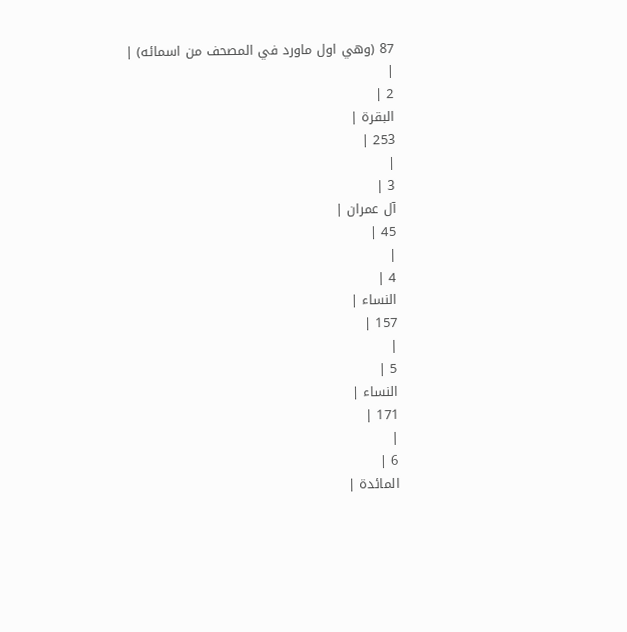87 (وهي اول ماورد في المصحف من اسمائه) |
|
2 |
البقرة |
253 |
|
3 |
آل عمران |
45 |
|
4 |
النساء |
157 |
|
5 |
النساء |
171 |
|
6 |
المائدة |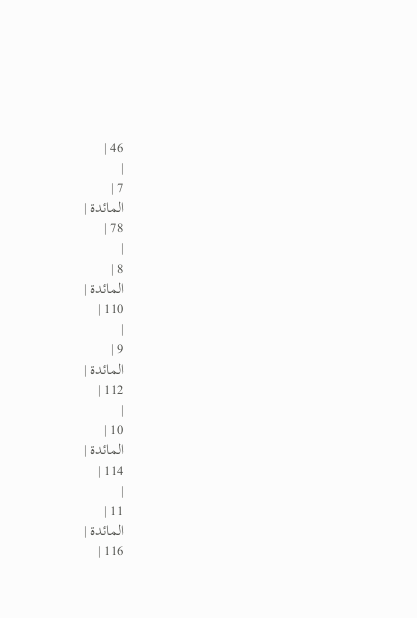46 |
|
7 |
المائدة |
78 |
|
8 |
المائدة |
110 |
|
9 |
المائدة |
112 |
|
10 |
المائدة |
114 |
|
11 |
المائدة |
116 |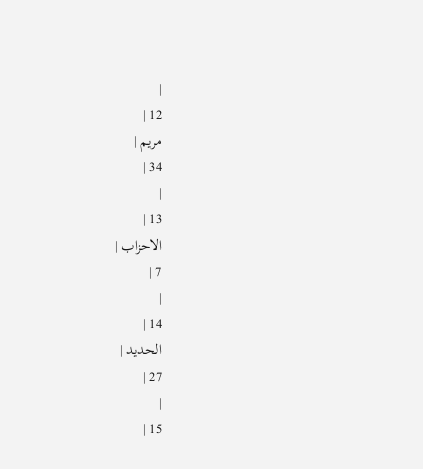|
12 |
مريم |
34 |
|
13 |
الاحزاب |
7 |
|
14 |
الحديد |
27 |
|
15 |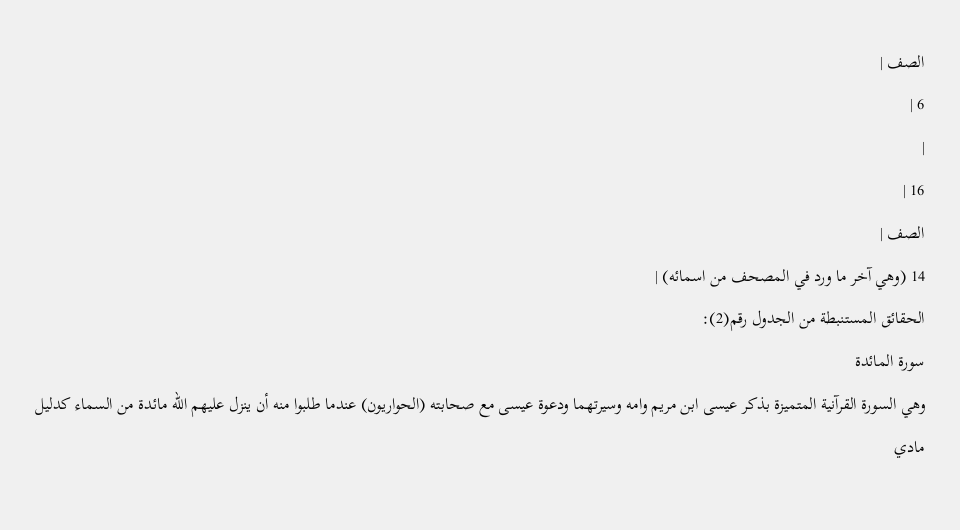الصف |
6 |
|
16 |
الصف |
14 (وهي آخر ما ورد في المصحف من اسمائه) |
الحقائق المستنبطة من الجدول رقم(2):
سورة المائدة
وهي السورة القرآنية المتميزة بذكر عيسى ابن مريم وامه وسيرتهما ودعوة عيسى مع صحابته (الحواريون) عندما طلبوا منه أن ينزل عليهم الله مائدة من السماء كدليل مادي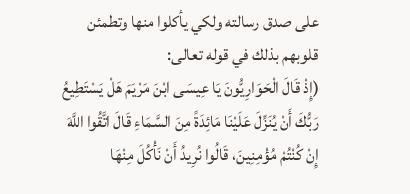على صدق رسالته ولكي يأكلوا منها وتطمئن قلوبهم بذلك في قوله تعالى:
(إِذْ قَالَ الْحَوَارِيُّونَ يَا عِيسَى ابْنَ مَرْيَمَ هَلْ يَسْتَطِيعُ رَبُّكَ أَنْ يُنَزِّلَ عَلَيْنَا مَائِدَةً مِنَ السَّمَاءِ قَالَ اتَّقُوا اللَّهَ إِنْ كُنْتُمْ مُؤْمِنِينَ، قَالُوا نُرِيدُ أَنْ نَأْكُلَ مِنْهَا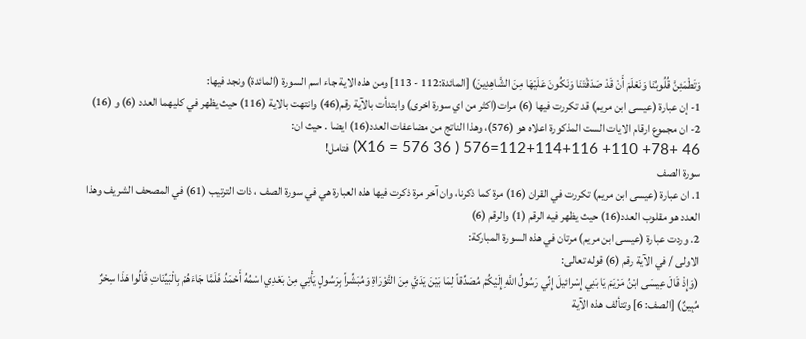وَتَطْمَئِنَّ قُلُوبُنَا وَنَعْلَمَ أَنْ قَدْ صَدَقْتَنَا وَنَكُونَ عَلَيْهَا مِنَ الشَّاهِدِينَ) [المائدة:112 - 113] ومن هذه الاية جاء اسم السورة (المائدة) ونجد فيها:
1- إن عبارة (عيسى ابن مريم) قد تكررت فيها (6) مرات(اكثر من اي سورة اخرى) وابتدأت بالآية رقم(46) وانتهت بالاية (116) حيث يظهر في كليهما العدد (6) و (16)
2- ان مجموع ارقام الايات الست المذكورة اعلاه هو (576)، وهذا الناتج من مضاعفات العدد(16) ايضا . حيث ان:
46 +78+ 110+ 112+114+116=576 ( 36 X16 = 576) فتامل!
سورة الصف
1. ان عبارة (عيسى ابن مريم) تكررت في القران (16) مرة كما ذكرنا، وان آخر مرة ذكرت فيها هذه العبارة هي في سورة الصف ، ذات الترتيب (61) في المصحف الشريف وهذا العدد هو مقلوب العدد(16) حيث يظهر فيه الرقم (1) والرقم (6)
2. وردت عبارة (عيسى ابن مريم) مرتان في هذه السورة المباركة:
الاولى / في الآية رقم (6) قوله تعالى:
(وَإِذْ قَالَ عِيسَى ابْنُ مَرْيَمَ يَا بَنِي إِسْرائيلَ إِنِّي رَسُولُ اللَّهِ إِلَيْكُمْ مُصَدِّقاً لِمَا بَيْنَ يَدَيَّ مِنَ التَّوْرَاةِ وَمُبَشِّراً بِرَسُولٍ يَأْتِي مِنْ بَعْدِي اسْمُهُ أَحْمَدُ فَلَمَّا جَاءَهُمْ بِالْبَيِّنَاتِ قَالُوا هَذَا سِحْرٌ مُبِينٌ) [الصف: 6] وتتألف هذه الآية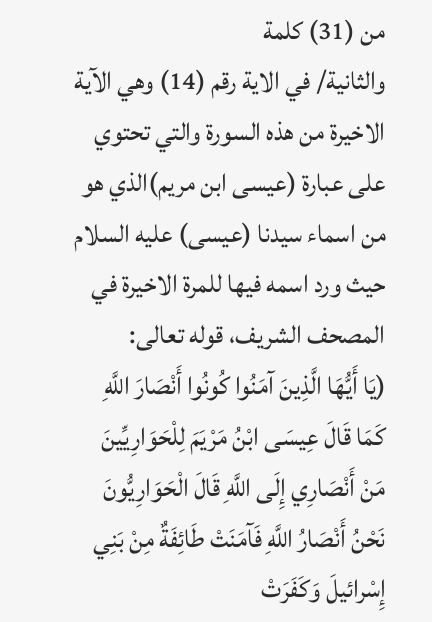من (31) كلمة
والثانية/ في الاية رقم (14) وهي الآية الاخيرة من هذه السورة والتي تحتوي على عبارة (عيسى ابن مريم)الذي هو من اسماء سيدنا (عيسى) عليه السلام حيث ورد اسمه فيها للمرة الاخيرة في المصحف الشريف، قوله تعالى:
(يَا أَيُّهَا الَّذِينَ آمَنُوا كُونُوا أَنْصَارَ اللَّهِ كَمَا قَالَ عِيسَى ابْنُ مَرْيَمَ لِلْحَوَارِيِّينَ مَنْ أَنْصَارِي إِلَى اللَّهِ قَالَ الْحَوَارِيُّونَ نَحْنُ أَنْصَارُ اللَّهِ فَآمَنَتْ طَائِفَةٌ مِنْ بَنِي إِسْرائيلَ وَكَفَرَتْ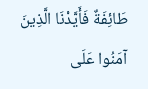طَائِفَةٌ فَأَيَّدْنَا الَّذِينَ آمَنُوا عَلَى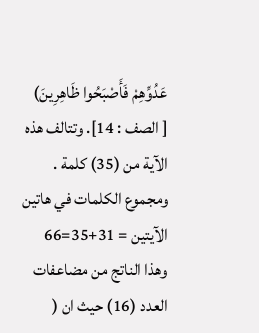عَدُوِّهِمْ فَأَصْبَحُوا ظَاهِرِينَ)
[ الصف : 14]. وتتالف هذه الآية من (35) كلمة .
ومجموع الكلمات في هاتين الآيتين = 31+35=66
وهذا الناتج من مضاعفات العدد (16) حيث ان (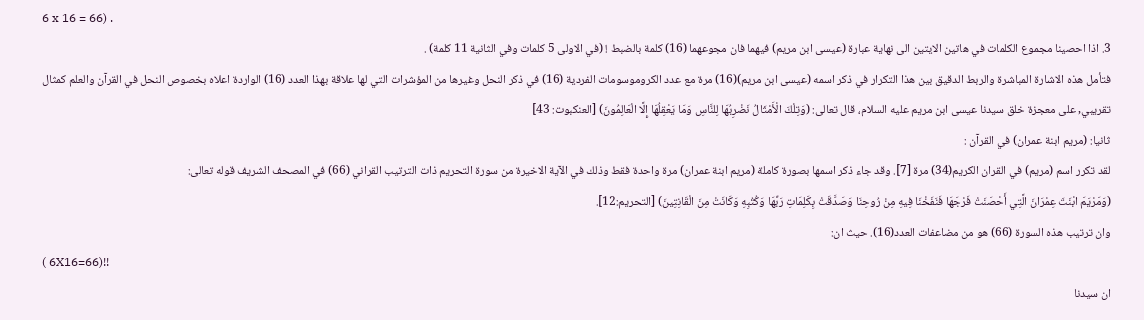6 x 16 = 66) .
3. اذا احصينا مجموع الكلمات في هاتين الايتين الى نهاية عبارة (عيسى ابن مريم) فيهما فان مجوعهما (16) كلمة بالضبط ! (في الاولى 5 كلمات وفي الثانية 11 كلمة) .
فتأمل هذه الاشارة المباشرة والربط الدقيق بين هذا التكرار في ذكر اسمه (عيسى ابن مريم)(16) مرة مع عدد الكروموسومات الفردية (16) في ذكر النحل وغيرها من المؤشرات التي لها علاقة بهذا العدد (16) الواردة اعلاه بخصوص النحل في القرآن والعلم كمثال تقريبي, على معجزة خلق سيدنا عيسى ابن مريم عليه السلام، قال تعالى: (وَتِلْكَ الْأَمْثَالُ نَضْرِبُهَا لِلنَّاسِ وَمَا يَعْقِلُهَا إِلَّا الْعَالِمُونَ) [العنكبوت: 43]
ثانيا: (مريم ابنة عمران) في القرآن :
لقد تكرر اسم (مريم) في القران الكريم(34) مرة [7]. وقد جاء ذكر اسمها بصورة كاملة (مريم ابنة عمران) مرة واحدة فقط وذلك في الآية الاخيرة من سورة التحريم ذات الترتيب القراني (66) في المصحف الشريف قوله تعالى:
(وَمَرْيَمَ ابْنَتَ عِمْرَانَ الَّتِي أَحْصَنَتْ فَرْجَهَا فَنَفَخْنَا فِيهِ مِنْ رُوحِنَا وَصَدَّقَتْ بِكَلِمَاتِ رَبِّهَا وَكُتُبِهِ وَكَانَتْ مِنَ الْقَانِتِينَ) [التحريم:12].
وان ترتيب هذه السورة (66) هو من مضاعفات العدد(16). حيث ان:
( 6X16=66)!!
ان سيدنا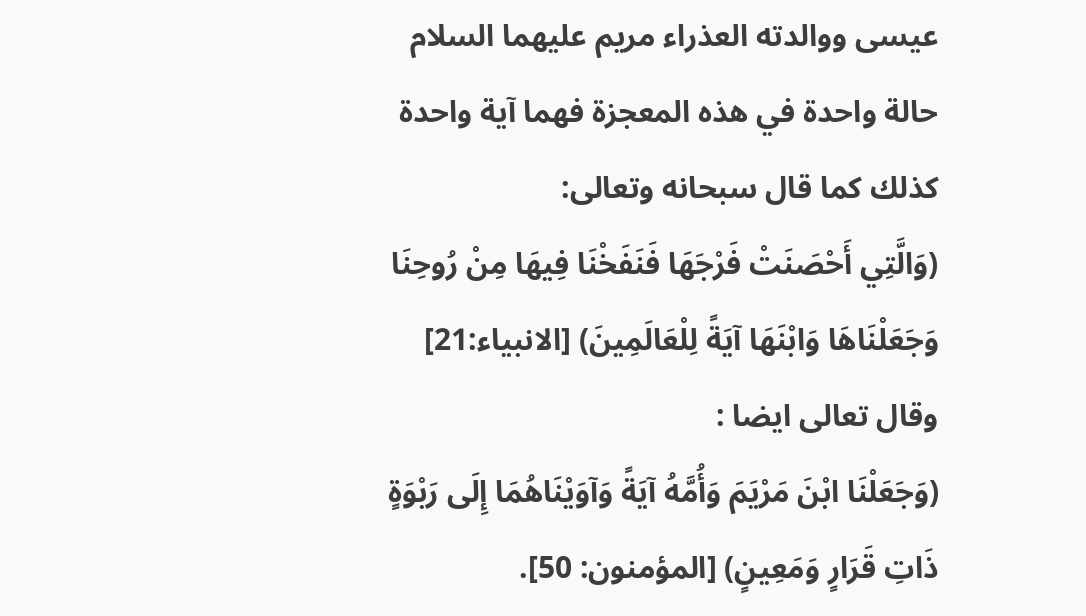عيسى ووالدته العذراء مريم عليهما السلام حالة واحدة في هذه المعجزة فهما آية واحدة كذلك كما قال سبحانه وتعالى:
(وَالَّتِي أَحْصَنَتْ فَرْجَهَا فَنَفَخْنَا فِيهَا مِنْ رُوحِنَا وَجَعَلْنَاهَا وَابْنَهَا آيَةً لِلْعَالَمِينَ) [الانبياء:21] وقال تعالى ايضا :
(وَجَعَلْنَا ابْنَ مَرْيَمَ وَأُمَّهُ آيَةً وَآوَيْنَاهُمَا إِلَى رَبْوَةٍ ذَاتِ قَرَارٍ وَمَعِينٍ) [المؤمنون: 50].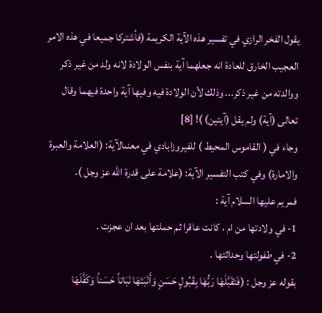يقول الفخر الرازي في تفسير هذه الآية الكريمة (فأشتركا جميعا في هذه الامر العجيب الخارق للعادة انه جعلهما آية بنفس الولادة لانه ولد من غير ذكر ووالدته من غير ذكر... وذلك لأن الولادة فيه وفيها آية واحدة فيهما وقال تعالى (آية) ولم يقل (آيتين) )! [8]
وجاء في ( القاموس المحيط ) للفيروزابادي في معنىالآية: (العلامة والعبرة والامارة) وفي كتب التفسير الآية: (علامة على قدرة الله عز وجل ).
فمريم عليها السلام آية :
1- في ولادتها من ام ، كانت عاقرا ثم حملتها بعد ان عجزت .
2- في طفولتها وحداثتها .
بقوله عز وجل : (فَتَقَبَّلَهَا رَبُّهَا بِقَبُولٍ حَسَنٍ وَأَنْبَتَهَا نَبَاتاً حَسَناً وَكَفَّلَهَا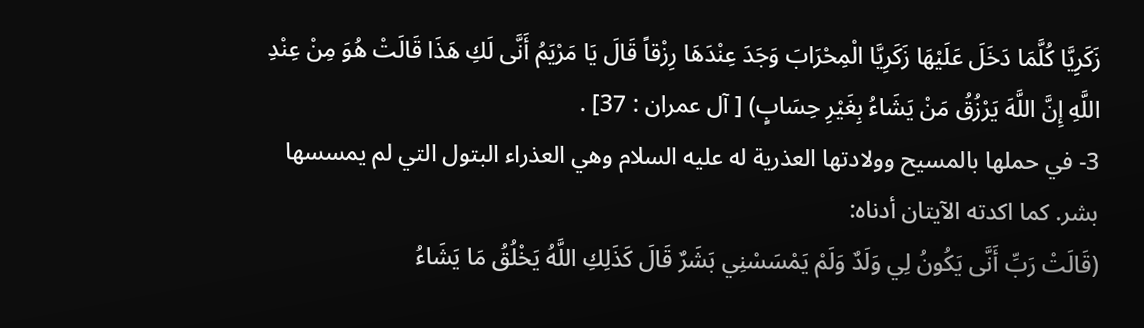زَكَرِيَّا كُلَّمَا دَخَلَ عَلَيْهَا زَكَرِيَّا الْمِحْرَابَ وَجَدَ عِنْدَهَا رِزْقاً قَالَ يَا مَرْيَمُ أَنَّى لَكِ هَذَا قَالَتْ هُوَ مِنْ عِنْدِ اللَّهِ إِنَّ اللَّهَ يَرْزُقُ مَنْ يَشَاءُ بِغَيْرِ حِسَابٍ) [ آل عمران : 37] .
3- في حملها بالمسيح وولادتها العذرية له عليه السلام وهي العذراء البتول التي لم يمسسها بشر. كما اكدته الآيتان أدناه:
(قَالَتْ رَبِّ أَنَّى يَكُونُ لِي وَلَدٌ وَلَمْ يَمْسَسْنِي بَشَرٌ قَالَ كَذَلِكِ اللَّهُ يَخْلُقُ مَا يَشَاءُ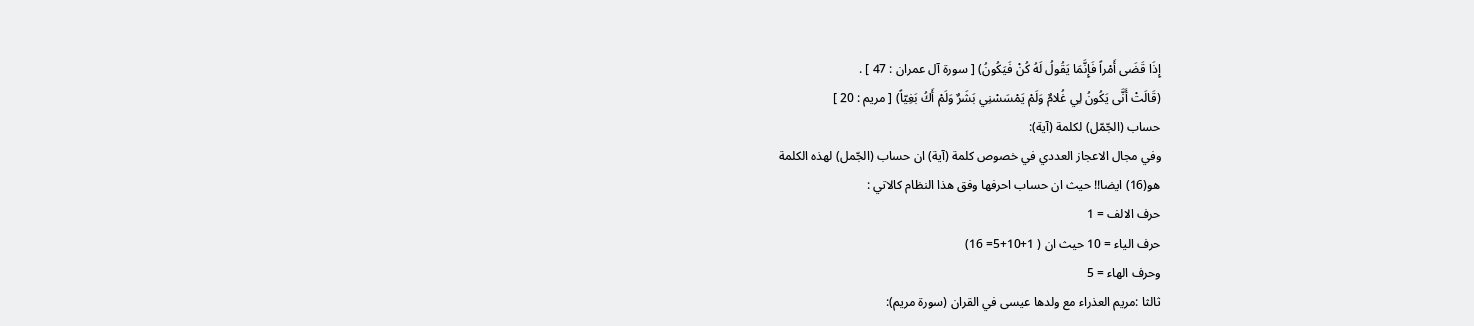إِذَا قَضَى أَمْراً فَإِنَّمَا يَقُولُ لَهُ كُنْ فَيَكُونُ) [ سورة آل عمران : 47 ] .
(قَالَتْ أَنَّى يَكُونُ لِي غُلامٌ وَلَمْ يَمْسَسْنِي بَشَرٌ وَلَمْ أَكُ بَغِيّاً) [ مريم : 20 ]
حساب (الجّمّل) لكلمة (آية):
وفي مجال الاعجاز العددي في خصوص كلمة (آية) ان حساب (الجّمل) لهذه الكلمة
هو(16) ايضا!! حيث ان حساب احرفها وفق هذا النظام كالاتي :
حرف الالف = 1
حرف الياء = 10 حيث ان ( 1+10+5= 16)
وحرف الهاء = 5
ثالثا :مريم العذراء مع ولدها عيسى في القران (سورة مريم):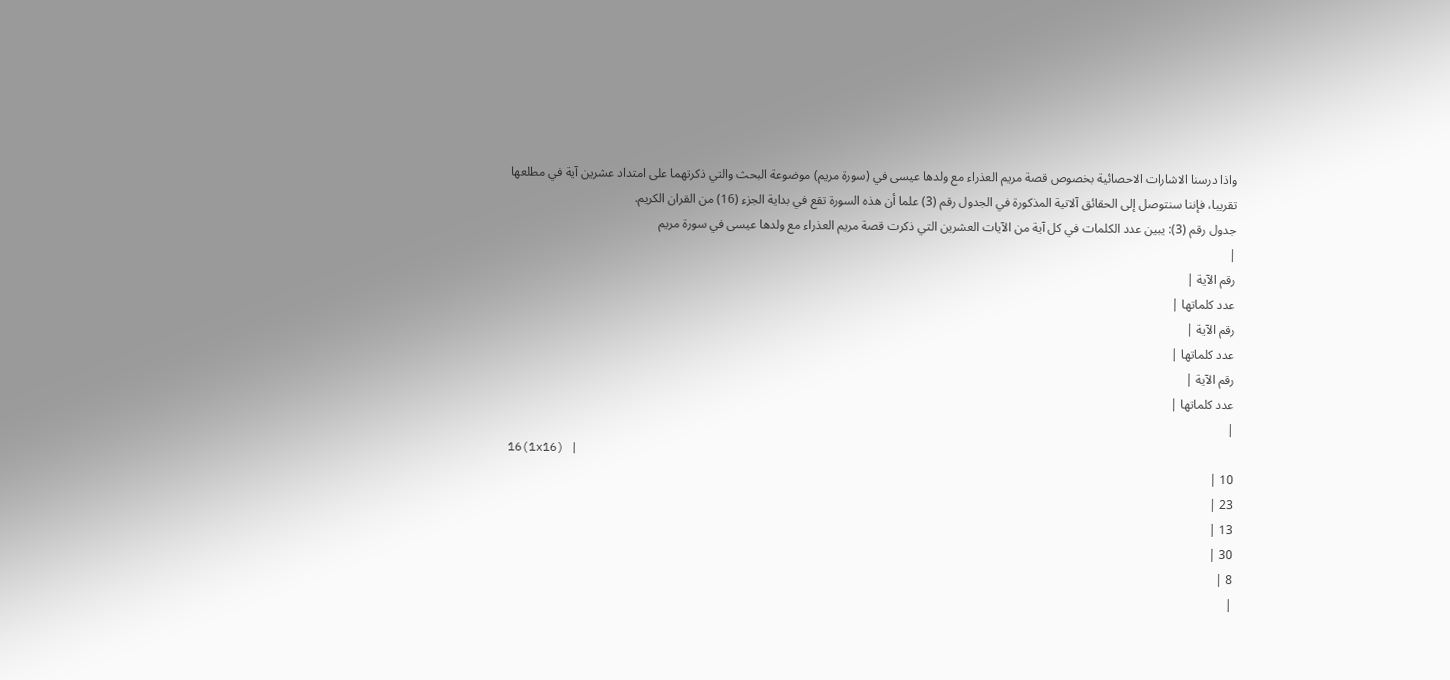واذا درسنا الاشارات الاحصائية بخصوص قصة مريم العذراء مع ولدها عيسى في (سورة مريم) موضوعة البحث والتي ذكرتهما على امتداد عشرين آية في مطلعها تقريبا، فإننا سنتوصل إلى الحقائق آلاتية المذكورة في الجدول رقم (3) علما أن هذه السورة تقع في بداية الجزء (16) من القران الكريم.
جدول رقم (3): يبين عدد الكلمات في كل آية من الآيات العشرين التي ذكرت قصة مريم العذراء مع ولدها عيسى في سورة مريم
|
رقم الآية |
عدد كلماتها |
رقم الآية |
عدد كلماتها |
رقم الآية |
عدد كلماتها |
|
16(1x16) |
10 |
23 |
13 |
30 |
8 |
|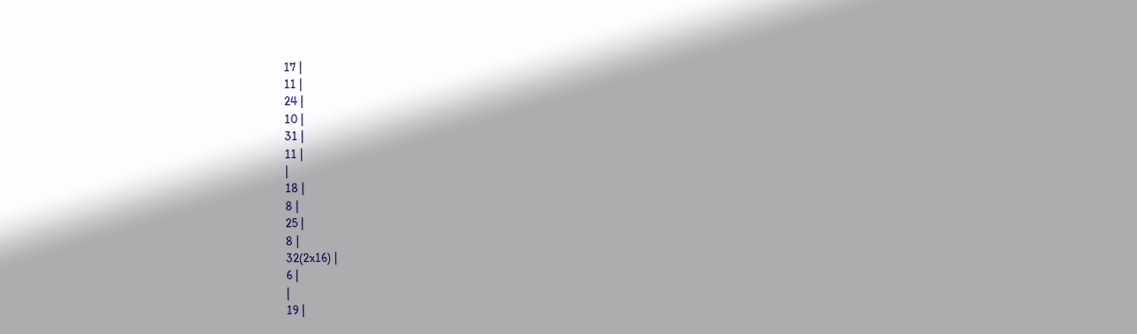17 |
11 |
24 |
10 |
31 |
11 |
|
18 |
8 |
25 |
8 |
32(2x16) |
6 |
|
19 |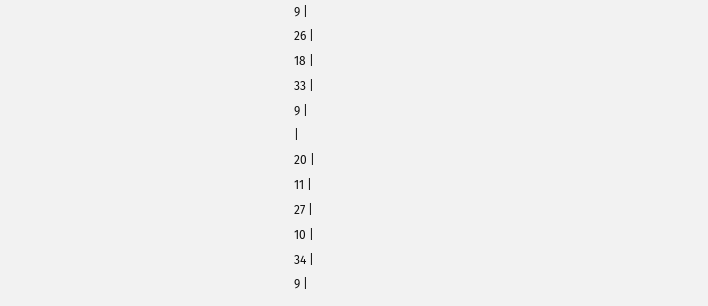9 |
26 |
18 |
33 |
9 |
|
20 |
11 |
27 |
10 |
34 |
9 |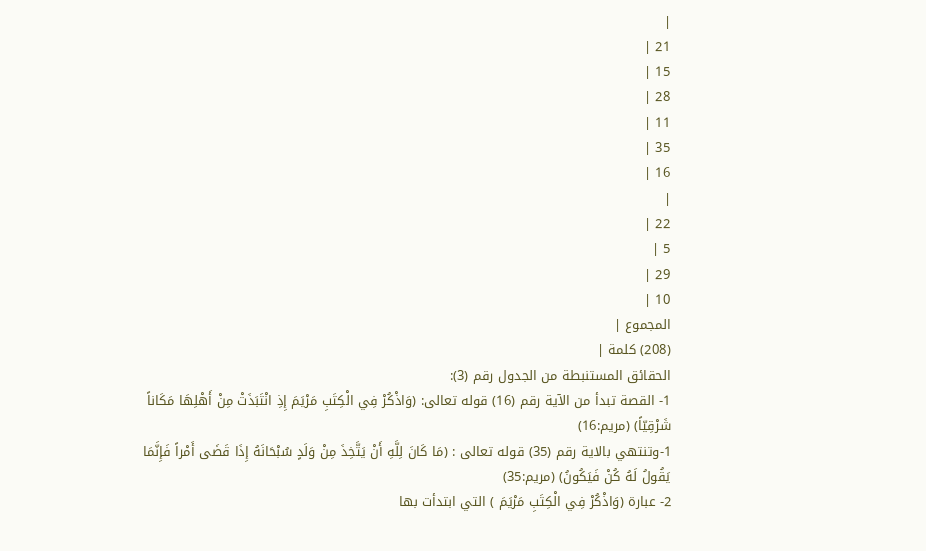|
21 |
15 |
28 |
11 |
35 |
16 |
|
22 |
5 |
29 |
10 |
المجموع |
(208) كلمة |
الحقائق المستنبطة من الجدول رقم (3):
1- القصة تبدأ من الآية رقم (16) قوله تعالى: (وَاذْكُرْ فِي الْكِتَبِ مَرْيَمَ إِذِ انْتَبَذَتْ مِنْ أَهْلِهَا مَكَاناً شَرْقِيّاً) (مريم:16)
1-وتنتهي بالاية رقم (35) قوله تعالى : (مَا كَانَ لِلَّهِ أَنْ يَتَّخِذَ مِنْ وَلَدٍ سُبْحَانَهُ إِذَا قَضَى أَمْراً فَإِنَّمَا يَقُولُ لَهُ كُنْ فَيَكُونُ) (مريم:35)
2- عبارة (وَاذْكُرْ فِي الْكِتَبِ مَرْيَمَ ) التي ابتدأت بها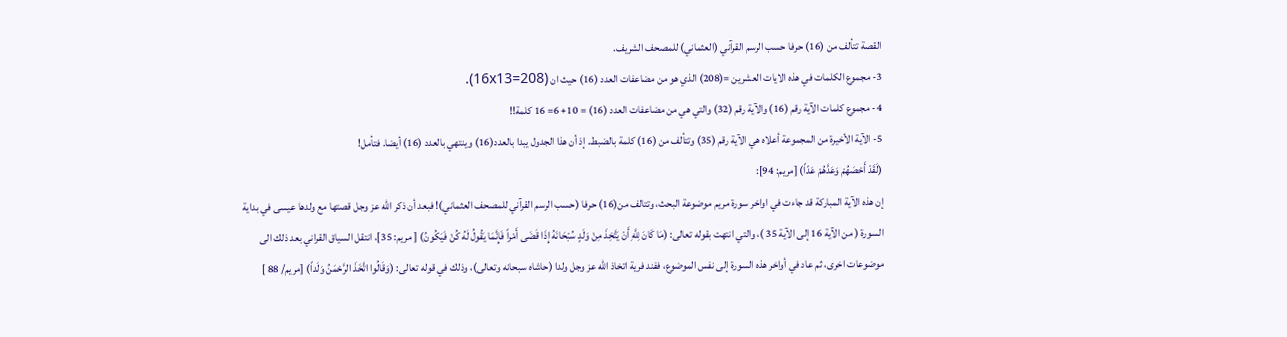القصة تتألف من (16) حرفا حسب الرسم القرآني (العثماني) للمصحف الشريف.
3- مجموع الكلمات في هذه الايات العشرين =(208) الذي هو من مضاعفات العدد (16) حيث ان (16x13=208).
4- مجموع كلمات الآية رقم (16) والآية رقم (32) والتي هي من مضاعفات العدد (16) = 10+ 6= 16 كلمة!!
5- الآية الأخيرة من المجموعة أعلاه هي الآية رقم (35) وتتألف من (16) كلمة بالضبط. إذ أن هذا الجدول يبدا بالعدد(16) وينتهي بالعدد (16) أيضا. فتأمل!
(لَقَدْ أَحْصَهُمْ وَعَدَّهُمْ عَدّاً) [مريم: 94]:
إن هذه الآية المباركة قد جاءت في اواخر سورة مريم موضوعة البحث، وتتالف من(16) حرفا (حسب الرسم القرآني للمصحف العثماني)! فبعد أن ذكر الله عز وجل قصتها مع ولدها عيسى في بداية السورة ( من الآية 16 إلى الآية 35 )، والتي انتهت بقوله تعالى: (مَا كَانَ لِلَّهِ أَنْ يَتَّخِذَ مِنْ وَلَدٍ سُبْحَانَهُ إِذَا قَضَى أَمْراً فَإِنَّمَا يَقُولُ لَهُ كُنْ فَيَكُونُ) [ مريم: 35]، انتقل السياق القراني بعد ذلك الى موضوعات اخرى، ثم عاد في أواخر هذه السورة إلى نفس الموضوع، ففند فرية اتخاذ الله عز وجل ولدا (حاشاه سبحانه وتعالى)، وذلك في قوله تعالى: (وَقَالُوا اتَّخَذَ الرَّحْمَنُ وَلَداً) [مريم/ 88 ]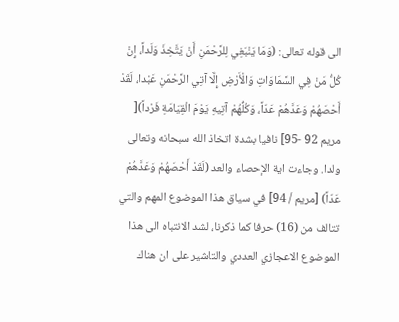الى قوله تعالى: (وَمَا يَنْبَغِي لِلرَّحْمَنِ أَنْ يَتَّخِذَ وَلَداً، إِنْ كُلُّ مَنْ فِي السَّمَاوَاتِ وَالْأَرْضِ إِلَّا آتِي الرَّحْمَنِ عَبْدا، لَقَدْ أَحْصَهُمْ وَعَدَّهُمْ عَدّاً، وَكُلُّهُمْ آتِيهِ يَوْمَ الْقِيَامَةِ فَرْداً)[ مريم 92 -95] نافيا بشدة اتخاذ الله سبحانه وتعالى ولدا. وجاءت اية الإحصاء والعد (لَقَدْ أَحْصَهُمْ وَعَدَّهُمْ عَدّاً) [مريم / 94] في سياق هذا الموضوع المهم والتي تتالف من (16) حرفا كما ذكرنا، لشد الانتباه الى هذا الموضوع الاعجازي العددي والتاشير على ان هناك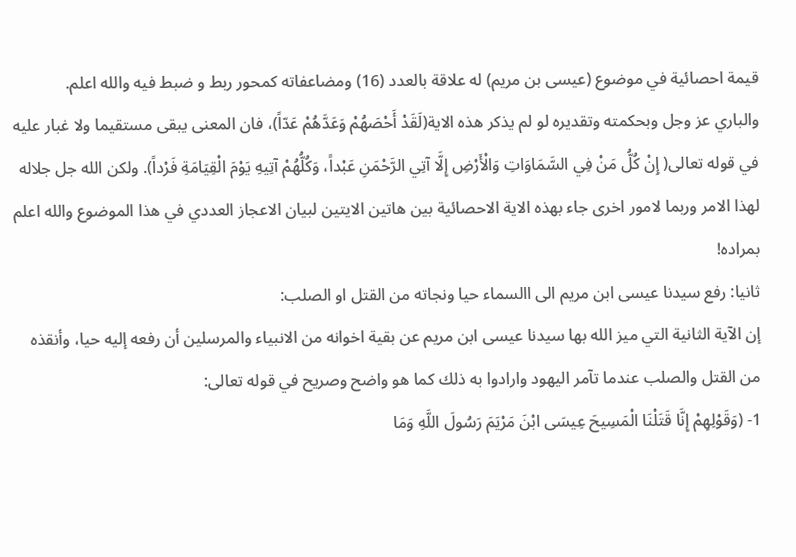قيمة احصائية في موضوع (عيسى بن مريم) له علاقة بالعدد (16) ومضاعفاته كمحور ربط و ضبط فيه والله اعلم.
والباري عز وجل وبحكمته وتقديره لو لم يذكر هذه الاية(لَقَدْ أَحْصَهُمْ وَعَدَّهُمْ عَدّاً)، فان المعنى يبقى مستقيما ولا غبار عليه في قوله تعالى( إِنْ كُلُّ مَنْ فِي السَّمَاوَاتِ وَالْأَرْضِ إِلَّا آتِي الرَّحْمَنِ عَبْداً، وَكُلُّهُمْ آتِيهِ يَوْمَ الْقِيَامَةِ فَرْداً). ولكن الله جل جلاله لهذا الامر وربما لامور اخرى جاء بهذه الاية الاحصائية بين هاتين الايتين لبيان الاعجاز العددي في هذا الموضوع والله اعلم بمراده!
ثانيا: رفع سيدنا عيسى ابن مريم الى االسماء حيا ونجاته من القتل او الصلب:
إن الآية الثانية التي ميز الله بها سيدنا عيسى ابن مريم عن بقية اخوانه من الانبياء والمرسلين أن رفعه إليه حيا، وأنقذه من القتل والصلب عندما تآمر اليهود وارادوا به ذلك كما هو واضح وصريح في قوله تعالى:
1- (وَقَوْلِهِمْ إِنَّا قَتَلْنَا الْمَسِيحَ عِيسَى ابْنَ مَرْيَمَ رَسُولَ اللَّهِ وَمَا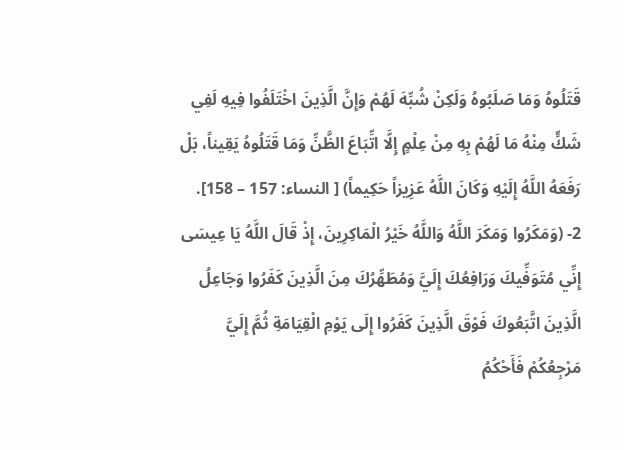قَتَلُوهُ وَمَا صَلَبُوهُ وَلَكِنْ شُبِّهَ لَهُمْ وَإِنَّ الَّذِينَ اخْتَلَفُوا فِيهِ لَفِي شَكٍّ مِنْهُ مَا لَهُمْ بِهِ مِنْ عِلْمٍ إِلَّا اتِّبَاعَ الظَّنِّ وَمَا قَتَلُوهُ يَقِيناً، بَلْ رَفَعَهُ اللَّهُ إِلَيْهِ وَكَانَ اللَّهُ عَزِيزاً حَكِيماً) [ النساء: 157 – 158].
2- (وَمَكَرُوا وَمَكَرَ اللَّهُ وَاللَّهُ خَيْرُ الْمَاكِرِينَ، إِذْ قَالَ اللَّهُ يَا عِيسَى إِنِّي مُتَوَفِّيكَ وَرَافِعُكَ إِلَيَّ وَمُطَهِّرُكَ مِنَ الَّذِينَ كَفَرُوا وَجَاعِلُ الَّذِينَ اتَّبَعُوكَ فَوْقَ الَّذِينَ كَفَرُوا إِلَى يَوْمِ الْقِيَامَةِ ثُمَّ إِلَيَّ مَرْجِعُكُمْ فَأَحْكُمُ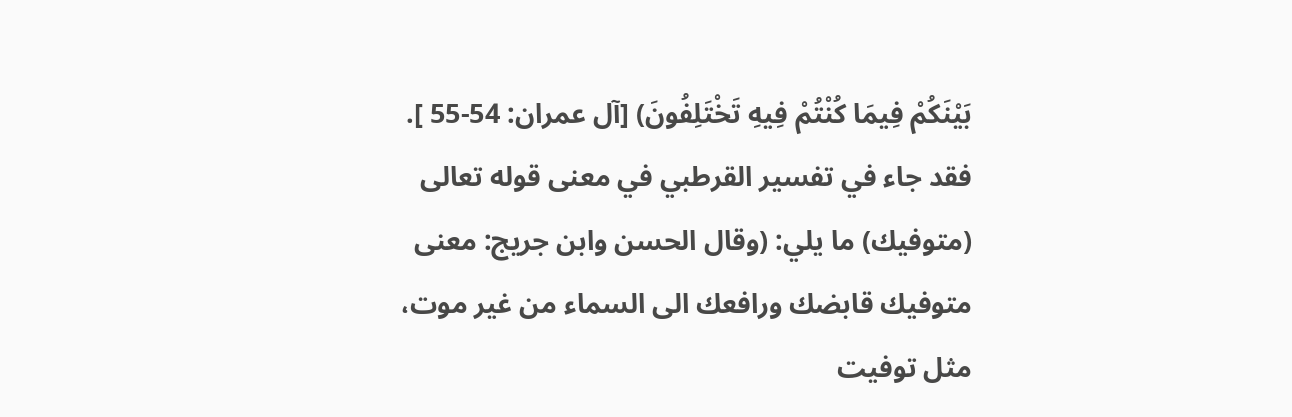بَيْنَكُمْ فِيمَا كُنْتُمْ فِيهِ تَخْتَلِفُونَ) [آل عمران: 54-55 ].
فقد جاء في تفسير القرطبي في معنى قوله تعالى (متوفيك) ما يلي: (وقال الحسن وابن جريج: معنى متوفيك قابضك ورافعك الى السماء من غير موت، مثل توفيت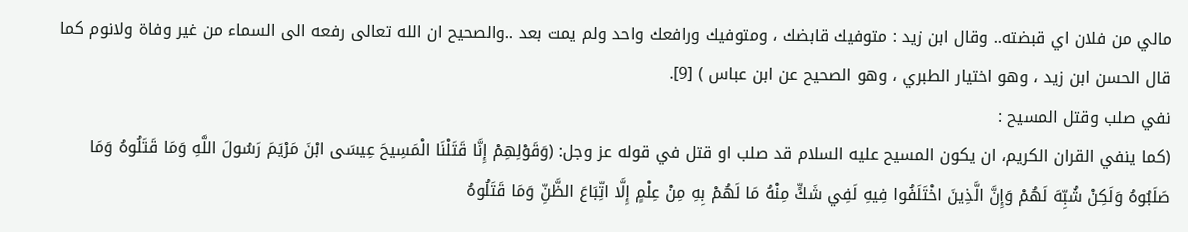مالي من فلان اي قبضته.. وقال ابن زيد : متوفيك قابضك ، ومتوفيك ورافعك واحد ولم يمت بعد ..والصحيح ان الله تعالى رفعه الى السماء من غير وفاة ولانوم كما قال الحسن ابن زيد ، وهو اختيار الطبري ، وهو الصحيح عن ابن عباس ) [9].
نفي صلب وقتل المسيح :
(كما ينفي القران الكريم، ان يكون المسيح عليه السلام قد صلب او قتل في قوله عز وجل: (وَقَوْلِهِمْ إِنَّا قَتَلْنَا الْمَسِيحَ عِيسَى ابْنَ مَرْيَمَ رَسُولَ اللَّهِ وَمَا قَتَلُوهُ وَمَا صَلَبُوهُ وَلَكِنْ شُبِّهَ لَهُمْ وَإِنَّ الَّذِينَ اخْتَلَفُوا فِيهِ لَفِي شَكٍّ مِنْهُ مَا لَهُمْ بِهِ مِنْ عِلْمٍ إِلَّا اتِّبَاعَ الظَّنِّ وَمَا قَتَلُوهُ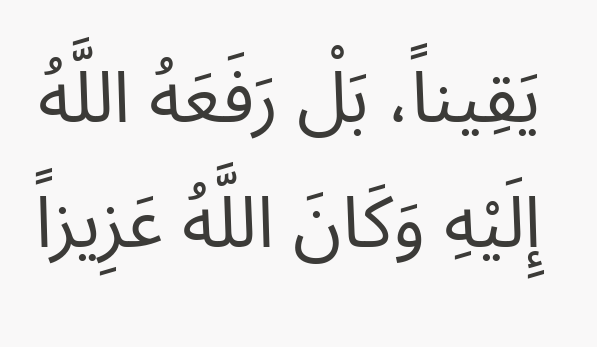يَقِيناً، بَلْ رَفَعَهُ اللَّهُ إِلَيْهِ وَكَانَ اللَّهُ عَزِيزاً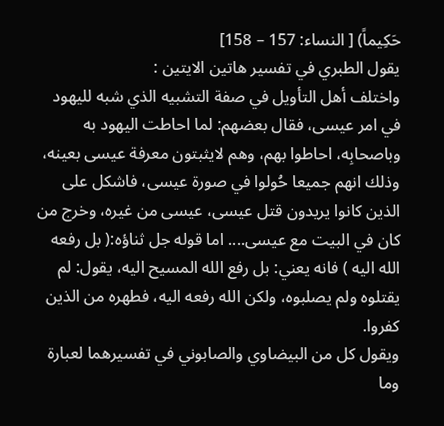حَكِيماً) [ النساء: 157 – 158]
يقول الطبري في تفسير هاتين الايتين :
واختلف أهل التأويل في صفة التشبيه الذي شبه لليهود في امر عيسى، فقال بعضهم: لما احاطت اليهود به وباصحابِه، احاطوا بهم، وهم لايثبتون معرفة عيسى بعينه، وذلك انهم جميعا حُولوا في صورة عيسى، فاشكل على الذين كانوا يريدون قتل عيسى، عيسى من غيره، وخرج من كان في البيت مع عيسى.... اما قوله جل ثناؤه:( بل رفعه الله اليه ) فانه يعني: بل رفع الله المسيح اليه، يقول: لم يقتلوه ولم يصلبوه، ولكن الله رفعه اليه، فطهره من الذين كفروا.
ويقول كل من البيضاوي والصابوني في تفسيرهما لعبارة وما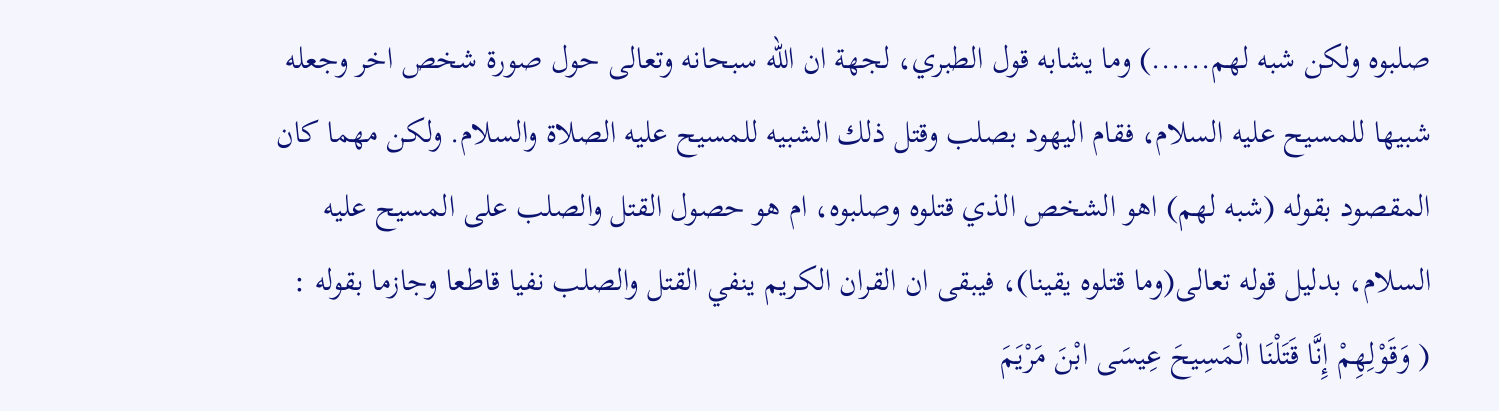صلبوه ولكن شبه لهم......) وما يشابه قول الطبري، لجهة ان الله سبحانه وتعالى حول صورة شخص اخر وجعله شبيها للمسيح عليه السلام، فقام اليهود بصلب وقتل ذلك الشبيه للمسيح عليه الصلاة والسلام. ولكن مهما كان المقصود بقوله (شبه لهم) اهو الشخص الذي قتلوه وصلبوه، ام هو حصول القتل والصلب على المسيح عليه السلام، بدليل قوله تعالى(وما قتلوه يقينا)، فيبقى ان القران الكريم ينفي القتل والصلب نفيا قاطعا وجازما بقوله :
( وَقَوْلِهِمْ إِنَّا قَتَلْنَا الْمَسِيحَ عِيسَى ابْنَ مَرْيَمَ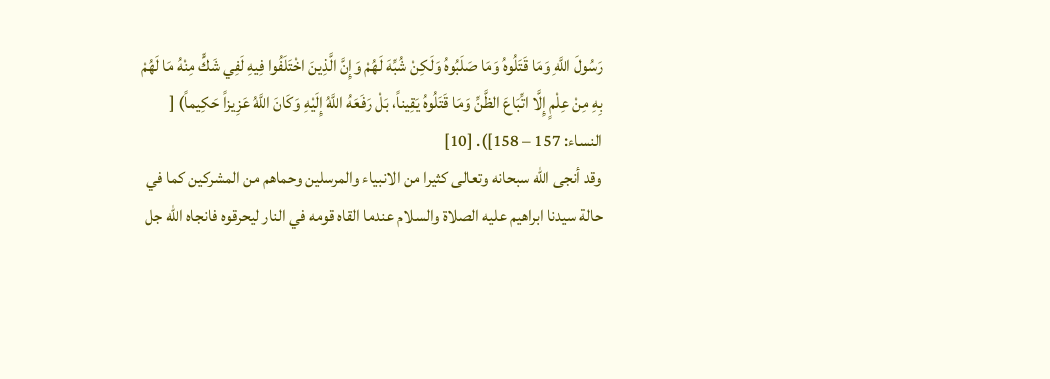رَسُولَ اللَّهِ وَمَا قَتَلُوهُ وَمَا صَلَبُوهُ وَلَكِنْ شُبِّهَ لَهُمْ وَإِنَّ الَّذِينَ اخْتَلَفُوا فِيهِ لَفِي شَكٍّ مِنْهُ مَا لَهُمْ بِهِ مِنْ عِلْمٍ إِلَّا اتِّبَاعَ الظَّنِّ وَمَا قَتَلُوهُ يَقِيناً، بَلْ رَفَعَهُ اللَّهُ إِلَيْهِ وَكَانَ اللَّهُ عَزِيزاً حَكِيماً) [ النساء: 157 – 158]). [10]
وقد أنجى الله سبحانه وتعالى كثيرا من الانبياء والمرسلين وحماهم من المشركين كما في حالة سيدنا ابراهيم عليه الصلاة والسلام عندما القاه قومه في النار ليحرقوه فانجاه الله جل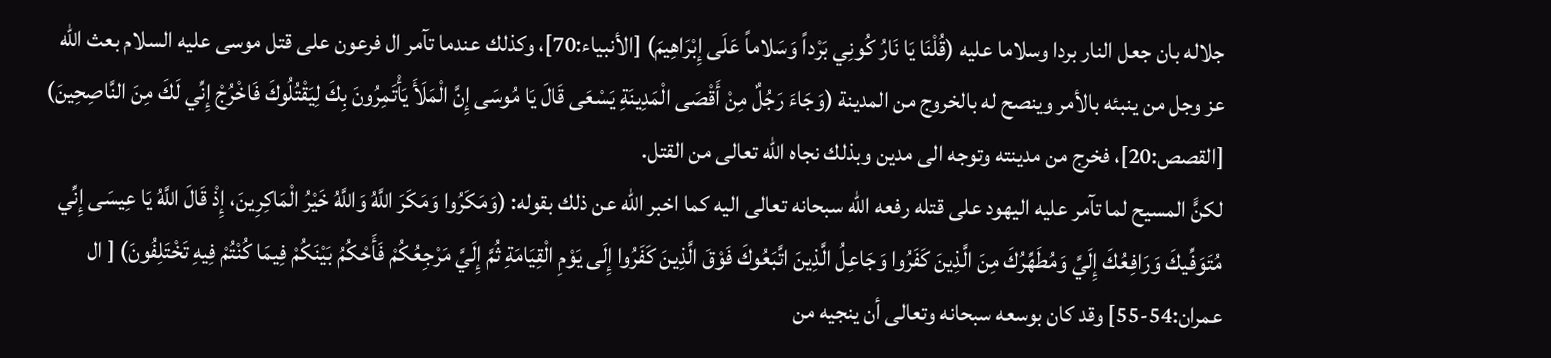جلاله بان جعل النار بردا وسلاما عليه (قُلْنَا يَا نَارُ كُونِي بَرْداً وَسَلاماً عَلَى إِبْرَاهِيمَ) [الأنبياء:70]، وكذلك عندما تآمر ال فرعون على قتل موسى عليه السلام بعث الله عز وجل من ينبئه بالأمر وينصح له بالخروج من المدينة (وَجَاءَ رَجُلٌ مِنْ أَقْصَى الْمَدِينَةِ يَسْعَى قَالَ يَا مُوسَى إِنَّ الْمَلَأَ يَأْتَمِرُونَ بِكَ لِيَقْتُلُوكَ فَاخْرُجْ إِنِّي لَكَ مِنَ النَّاصِحِينَ) [القصص:20]، فخرج من مدينته وتوجه الى مدين وبذلك نجاه الله تعالى من القتل.
لكنًّ المسيح لما تآمر عليه اليهود على قتله رفعه الله سبحانه تعالى اليه كما اخبر الله عن ذلك بقوله: (وَمَكَرُوا وَمَكَرَ اللَّهُ وَاللَّهُ خَيْرُ الْمَاكِرِينَ، إِذْ قَالَ اللَّهُ يَا عِيسَى إِنِّي مُتَوَفِّيكَ وَرَافِعُكَ إِلَيَّ وَمُطَهِّرُكَ مِنَ الَّذِينَ كَفَرُوا وَجَاعِلُ الَّذِينَ اتَّبَعُوكَ فَوْقَ الَّذِينَ كَفَرُوا إِلَى يَوْمِ الْقِيَامَةِ ثُمَّ إِلَيَّ مَرْجِعُكُمْ فَأَحْكُمُ بَيْنَكُمْ فِيمَا كُنْتُمْ فِيهِ تَخْتَلِفُونَ) [ ال عمران:54-55] وقد كان بوسعه سبحانه وتعالى أن ينجيه من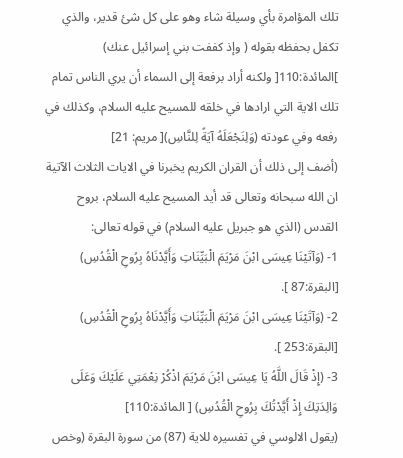تلك المؤامرة بأي وسيلة شاء وهو على كل شئ قدير، والذي تكفل بحفظه بقوله ( وإذ كففت بني إسرائيل عنك) ]المائدة:110[ ولكنه أراد برفعة إلى السماء أن يري الناس تمام تلك الاية التي ارادها في خلقه للمسيح عليه السلام، وكذلك في رفعه وفي عودته (وَلِنَجْعَلَهُ آيَةً لِلنَّاسِ)[ مريم: 21]
(أضف إلى ذلك أن القران الكريم يخبرنا في الايات الثلاث الآتية ان الله سبحانه وتعالى قد أيد المسيح عليه السلام، بروح القدس (الذي هو جبريل عليه السلام) في قوله تعالى:
1- (وَآتَيْنَا عِيسَى ابْنَ مَرْيَمَ الْبَيِّنَاتِ وَأَيَّدْنَاهُ بِرُوحِ الْقُدُسِ) [البقرة:87 ].
2- (وَآتَيْنَا عِيسَى ابْنَ مَرْيَمَ الْبَيِّنَاتِ وَأَيَّدْنَاهُ بِرُوحِ الْقُدُسِ) [البقرة:253 ].
3- (إِذْ قَالَ اللَّهُ يَا عِيسَى ابْنَ مَرْيَمَ اذْكُرْ نِعْمَتِي عَلَيْكَ وَعَلَى وَالِدَتِكَ إِذْ أَيَّدْتُكَ بِرُوحِ الْقُدُسِ) [ المائدة:110]
(يقول الالوسي في تفسيره للاية (87) من سورة البقرة (وخص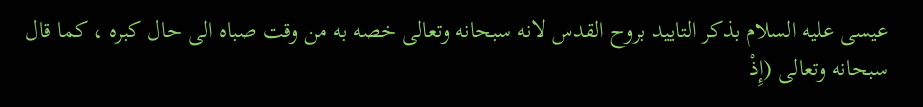عيسى عليه السلام بذكر التاييد بروح القدس لانه سبحانه وتعالى خصه به من وقت صباه الى حال كبره ، كما قال سبحانه وتعالى (إِذْ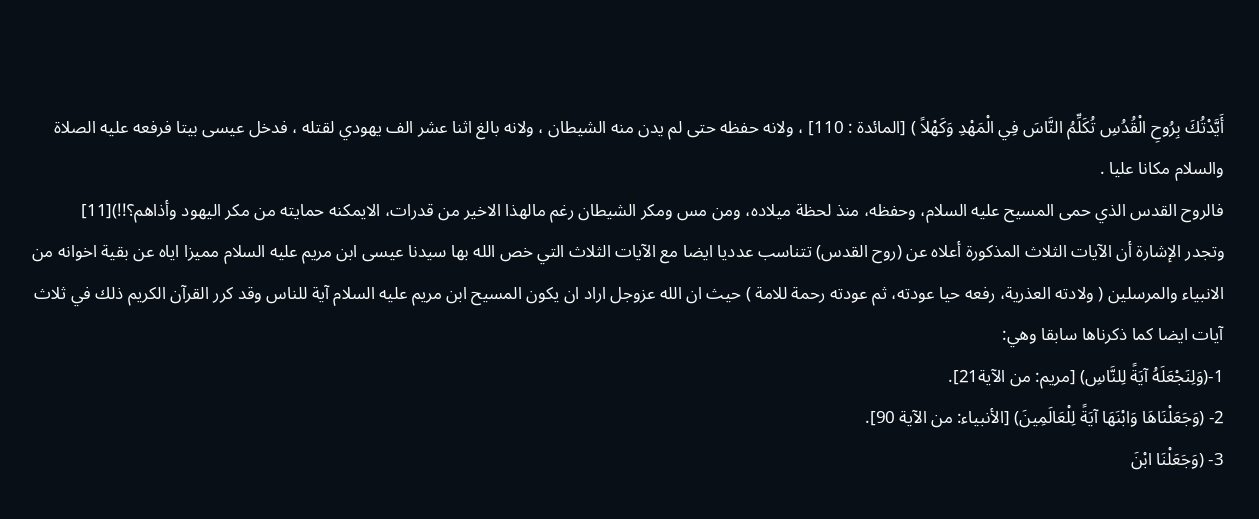أَيَّدْتُكَ بِرُوحِ الْقُدُسِ تُكَلِّمُ النَّاسَ فِي الْمَهْدِ وَكَهْلاً ) [المائدة : 110] ، ولانه حفظه حتى لم يدن منه الشيطان ، ولانه بالغ اثنا عشر الف يهودي لقتله ، فدخل عيسى بيتا فرفعه عليه الصلاة والسلام مكانا عليا .
فالروح القدس الذي حمى المسيح عليه السلام، وحفظه، منذ لحظة ميلاده، ومن مس ومكر الشيطان رغم مالهذا الاخير من قدرات، الايمكنه حمايته من مكر اليهود وأذاهم؟!!)[11]
وتجدر الإشارة أن الآيات الثلاث المذكورة أعلاه عن (روح القدس) تتناسب عدديا ايضا مع الآيات الثلاث التي خص الله بها سيدنا عيسى ابن مريم عليه السلام مميزا اياه عن بقية اخوانه من الانبياء والمرسلين ( ولادته العذرية، رفعه حيا عودته، ثم عودته رحمة للامة ) حيث ان الله عزوجل اراد ان يكون المسيح ابن مريم عليه السلام آية للناس وقد كرر القرآن الكريم ذلك في ثلاث آيات ايضا كما ذكرناها سابقا وهي:
1-(وَلِنَجْعَلَهُ آيَةً لِلنَّاسِ) [مريم: من الآية21].
2- (وَجَعَلْنَاهَا وَابْنَهَا آيَةً لِلْعَالَمِينَ) [الأنبياء: من الآية 90].
3- (وَجَعَلْنَا ابْنَ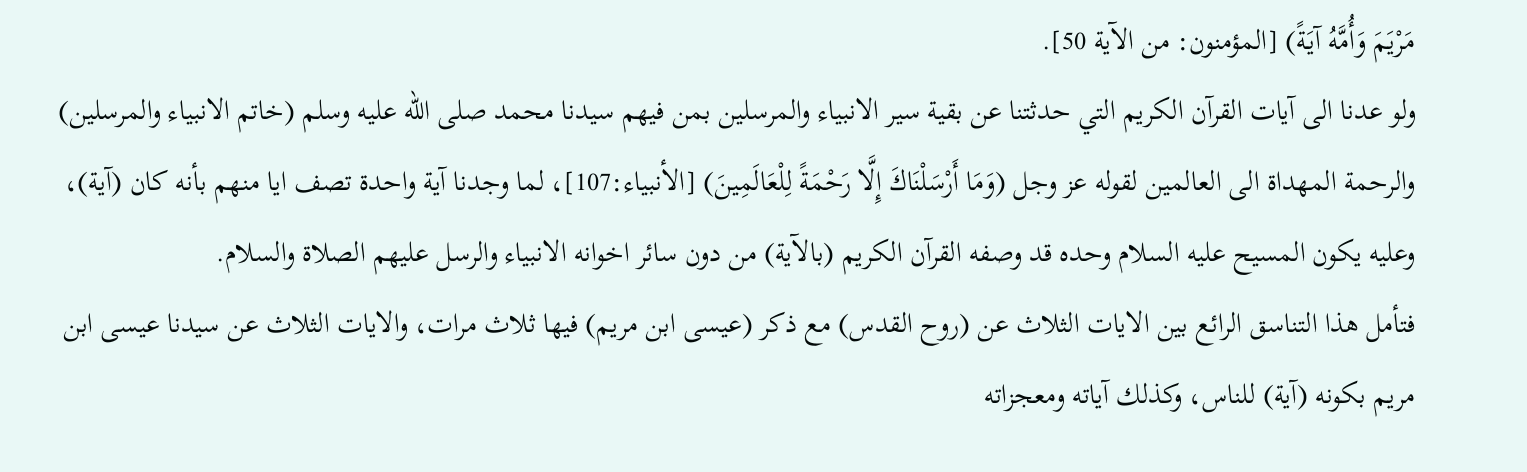مَرْيَمَ وَأُمَّهُ آيَةً) [المؤمنون: من الآية 50].
ولو عدنا الى آيات القرآن الكريم التي حدثتنا عن بقية سير الانبياء والمرسلين بمن فيهم سيدنا محمد صلى الله عليه وسلم (خاتم الانبياء والمرسلين) والرحمة المهداة الى العالمين لقوله عز وجل (وَمَا أَرْسَلْنَاكَ إِلَّا رَحْمَةً لِلْعَالَمِينَ) [الأنبياء:107]، لما وجدنا آية واحدة تصف ايا منهم بأنه كان (آية)، وعليه يكون المسيح عليه السلام وحده قد وصفه القرآن الكريم (بالآية) من دون سائر اخوانه الانبياء والرسل عليهم الصلاة والسلام.
فتأمل هذا التناسق الرائع بين الايات الثلاث عن (روح القدس) مع ذكر (عيسى ابن مريم) فيها ثلاث مرات، والايات الثلاث عن سيدنا عيسى ابن مريم بكونه (آية) للناس، وكذلك آياته ومعجزاته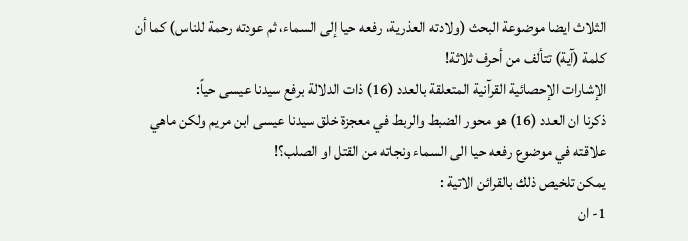الثلاث ايضا موضوعة البحث (ولادته العذرية، رفعه حيا إلى السماء، ثم عودته رحمة للناس) كما أن كلمة (آية) تتألف من أحرف ثلاثة!
الإشارات الإحصائية القرآنية المتعلقة بالعدد (16) ذات الدلالة برفع سيدنا عيسى حياً:
ذكرنا ان العدد (16) هو محور الضبط والربط في معجزة خلق سيدنا عيسى ابن مريم ولكن ماهي علاقته في موضوع رفعه حيا الى السماء ونجاته من القتل او الصلب؟!
يمكن تلخيص ذلك بالقرائن الاتية :
1- ان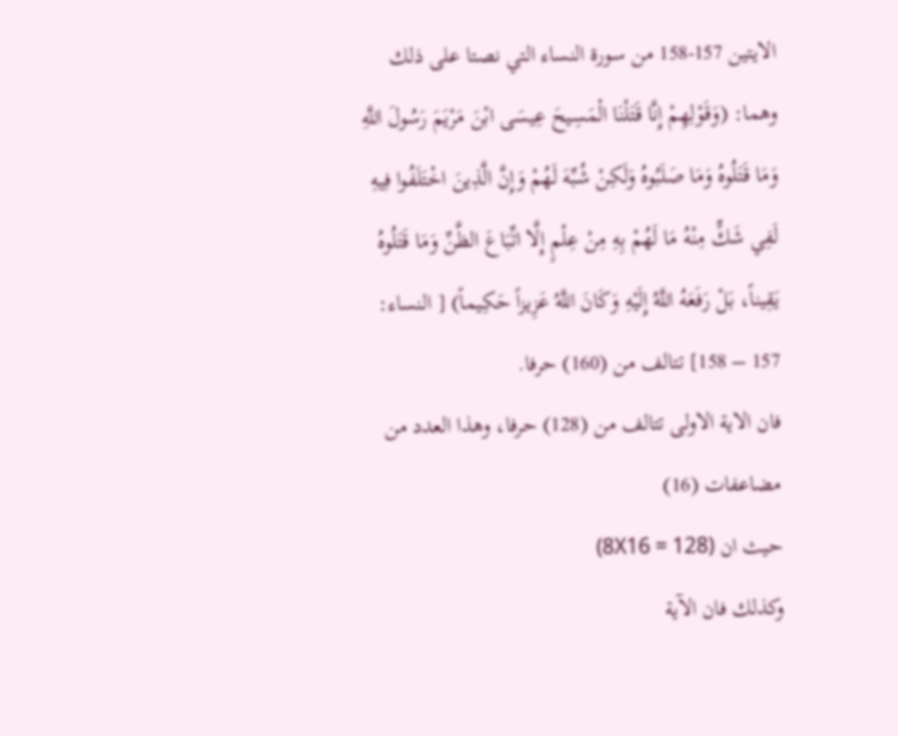الايتين 157-158 من سورة النساء التي نصتا على ذلك وهما: (وَقَوْلِهِمْ إِنَّا قَتَلْنَا الْمَسِيحَ عِيسَى ابْنَ مَرْيَمَ رَسُولَ اللَّهِ وَمَا قَتَلُوهُ وَمَا صَلَبُوهُ وَلَكِنْ شُبِّهَ لَهُمْ وَإِنَّ الَّذِينَ اخْتَلَفُوا فِيهِ لَفِي شَكٍّ مِنْهُ مَا لَهُمْ بِهِ مِنْ عِلْمٍ إِلَّا اتِّبَاعَ الظَّنِّ وَمَا قَتَلُوهُ يَقِيناً، بَلْ رَفَعَهُ اللَّهُ إِلَيْهِ وَكَانَ اللَّهُ عَزِيزاً حَكِيماً) [ النساء: 157 – 158] تتالف من (160) حرفا.
فان الاية الاولى تتالف من (128) حرفا، وهذا العدد من مضاعفات (16)
حيث ان (8X16 = 128)
وكذلك فان الآية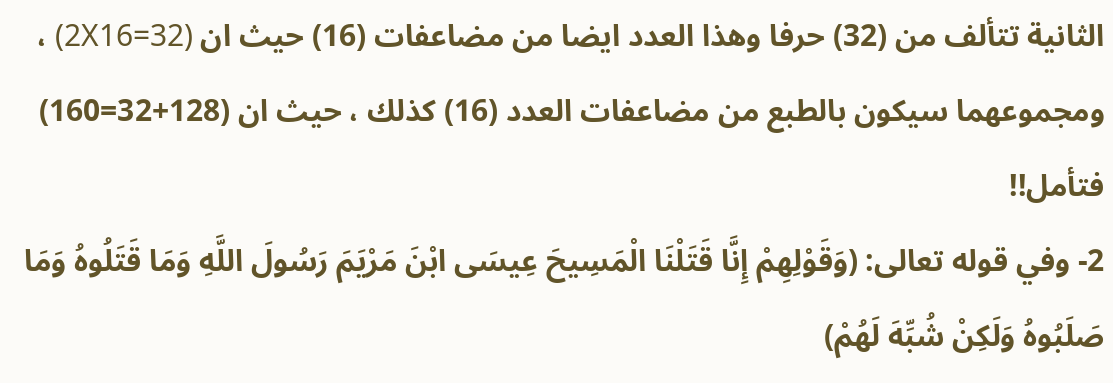الثانية تتألف من (32) حرفا وهذا العدد ايضا من مضاعفات (16) حيث ان (2X16=32) ، ومجموعهما سيكون بالطبع من مضاعفات العدد (16) كذلك ، حيث ان (128+32=160) فتأمل!!
2- وفي قوله تعالى: (وَقَوْلِهِمْ إِنَّا قَتَلْنَا الْمَسِيحَ عِيسَى ابْنَ مَرْيَمَ رَسُولَ اللَّهِ وَمَا قَتَلُوهُ وَمَا صَلَبُوهُ وَلَكِنْ شُبِّهَ لَهُمْ)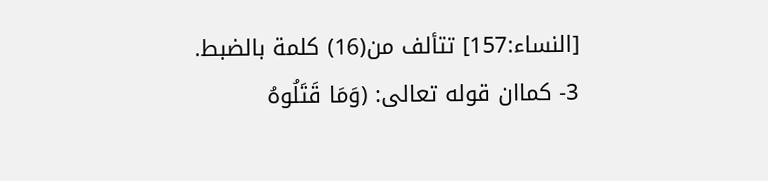[النساء:157] تتألف من(16) كلمة بالضبط.
3- كماان قوله تعالى: (وَمَا قَتَلُوهُ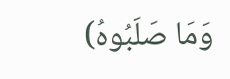وَمَا صَلَبُوهُ)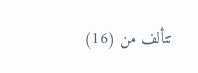تتألف من (16)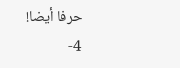حرفا أيضا!
4-